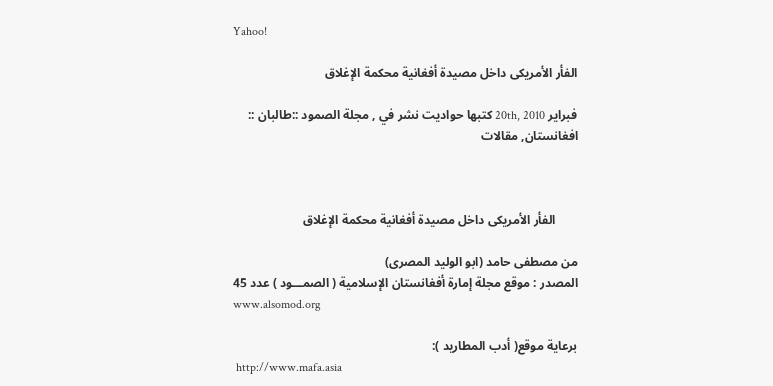Yahoo!

الفأر الأمريكى داخل مصيدة أفغانية محكمة الإغلاق

فبراير 20th, 2010 كتبها حواديت نشر في , مجلة الصمود ::طالبان :: افغانستان, مقالات



       الفأر الأمريكى داخل مصيدة أفغانية محكمة الإغلاق

من مصطفى حامد (ابو الوليد المصرى)
المصدر : موقع مجلة إمارة أفغانستان الإسلامية ( الصمـــود ) عدد 45
www.alsomod.org

برعاية موقع( أدب المطاريد ):
 http://www.mafa.asia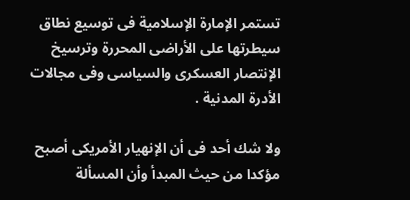تستمر الإمارة الإسلامية فى توسيع نطاق سيطرتها على الأراضى المحررة وترسيخ الإنتصار العسكرى والسياسى وفى مجالات الأدرة المدنية .

ولا شك أحد فى أن الإنهيار الأمريكى أصبح مؤكدا من حيث المبدأ وأن المسألة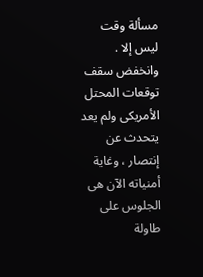مسألة وقت ليس إلا . وانخفض سقف توقعات المحتل الأمريكى ولم يعد يتحدث عن إنتصار ، وغاية أمنياته الآن هى الجلوس على طاولة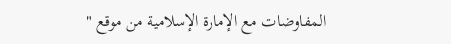المفاوضات مع الإمارة الإسلامية من موقع "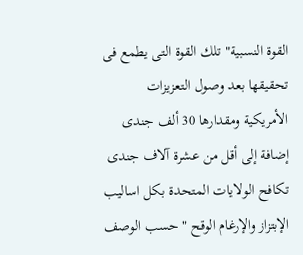القوة النسبية" تلك القوة التى يطمع فى تحقيقها بعد وصول التعزيزات الأمريكية ومقدارها 30 ألف جندى إضافة إلى أقل من عشرة آلاف جندى تكافح الولايات المتحدة بكل اساليب الإبتزاز والإرغام الوقح " حسب الوصف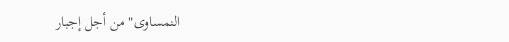النمساوى" من أجل إجبار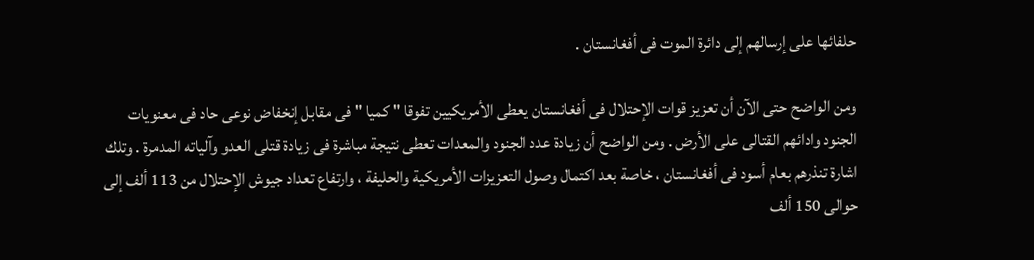حلفائها على إرسالهم إلى دائرة الموت فى أفغانستان .

ومن الواضح حتى الآن أن تعزيز قوات الإحتلال فى أفغانستان يعطى الأمريكيين تفوقا " كميا " فى مقابل إنخفاض نوعى حاد فى معنويات الجنود وادائهم القتالى على الأرض . ومن الواضح أن زيادة عدد الجنود والمعدات تعطى نتيجة مباشرة فى زيادة قتلى العدو وآلياته المدمرة . وتلك اشارة تنذرهم بعام أسود فى أفغانستان ، خاصة بعد اكتمال وصول التعزيزات الأمريكية والحليفة ، وارتفاع تعداد جيوش الإحتلال من 113 ألف إلى حوالى 150 ألف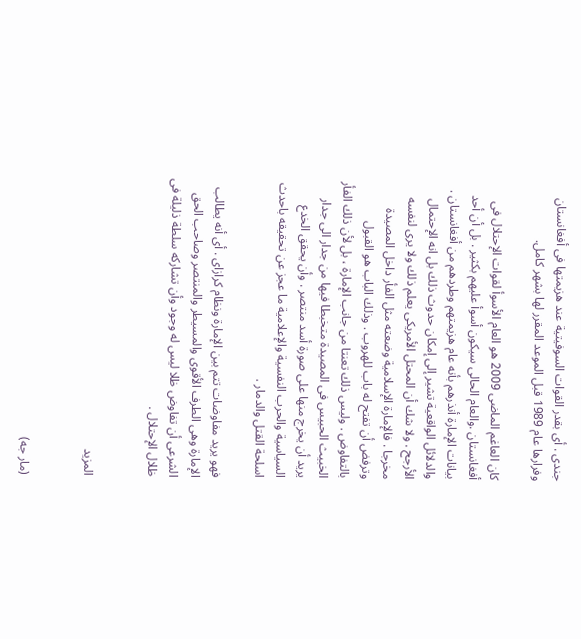جندى . أى بقدر القوات السوفيتية عند هزيمتها فى أفغانستان وفرارها عام 1989 قبل الموعد المقرر لها بشهر كامل.

كان العاغم الماضى 2009 هو العام الأسوأ لقوات الإحتلال فى أفغانستان .والعام الحالى سيكون أسوأ عليهم بكثير . بل أن أحد بيانات الإمارة أنذرهم بأنه عام هزيمتهم وطردهم من أفغانستان . والدلائل الواقعية تشير إلى إمكان حدوث ذلك بل انه الإحتمال الأرجح . ولا شك أن المحتل الأمريكى يعلم ذلك ولا يرى لنفسه مخرجا . فالإمارة الإسلامية وضعته مثل الفأر داخل المصيدة وترفض أن تفتح له باب للهروب . وذلك الباب هو القبول بالتفاوض . وليس ذلك تعنتا من جانب الإمارة ، بل لأن ذلك الفأر الخبيث الحبيس فى المصيدة متخبطا فيها من جدار الى جدار يريد أن يخرج منها على صورة أسد منتصر . وأن يحقق الخدع السياسية والحرب النفسية والإعلامية ما عجز عن تحقيقه باحدث اسلحة القتل والدمار .

فهو يريد مفاوضات تتم بين الإمارة ونظام كرازاى . أى أنه يطالب الإمارة وهى الطرف الأقوى والمسيطر والمنتصر وصاحب الحق الشرعى أن تفاوض ظلا ليس له وجود وأن تشاركه سلطة ذليلة فى ظلال الإحتلال .


المزيد


(مار جه)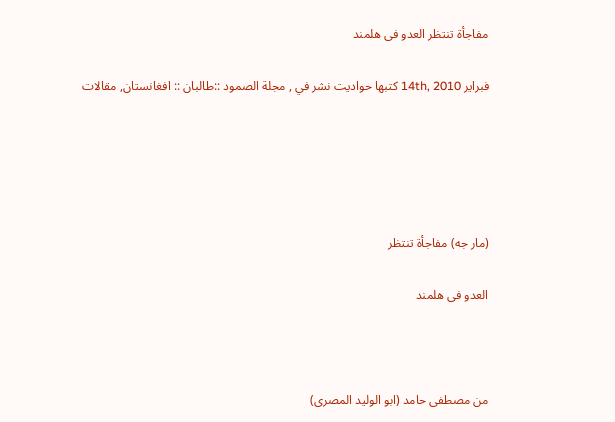مفاجأة تنتظر العدو فى هلمند

فبراير 14th, 2010 كتبها حواديت نشر في , مجلة الصمود ::طالبان :: افغانستان, مقالات





(مار جه) مفاجأة تنتظر

العدو فى هلمند



من مصطفى حامد (ابو الوليد المصرى)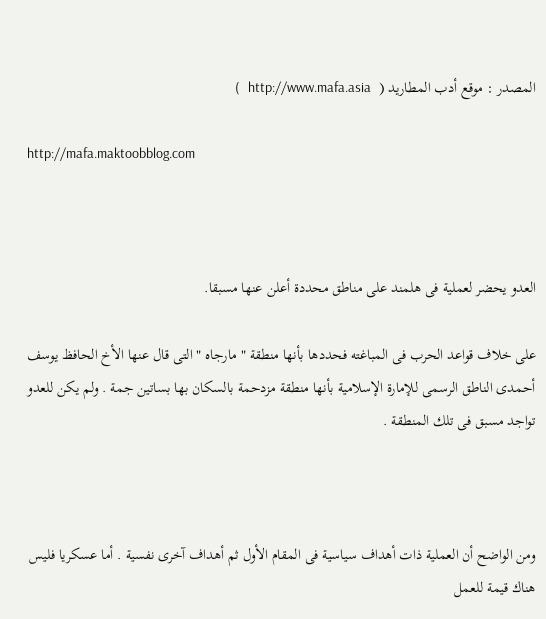المصدر : موقع أدب المطاريد (  http://www.mafa.asia   )

http://mafa.maktoobblog.com



العدو يحضر لعملية فى هلمند على مناطق محددة أعلن عنها مسبقا.

على خلاف قواعد الحرب فى المباغته فحددها بأنها منطقة " مارجاه " التى قال عنها الأخ الحافظ يوسف أحمدى الناطق الرسمى للإمارة الإسلامية بأنها منطقة مزدحمة بالسكان بها بساتين جمة . ولم يكن للعدو تواجد مسبق فى تلك المنطقة .



ومن الواضح أن العملية ذات أهداف سياسية فى المقام الأول ثم أهداف آخرى نفسية . أما عسكريا فليس هناك قيمة للعمل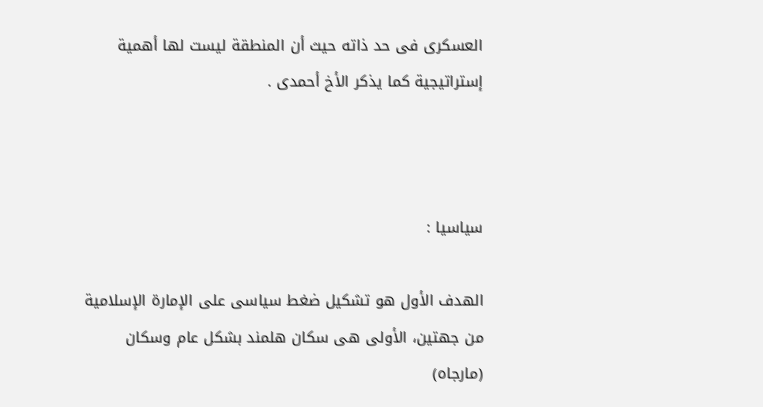العسكرى فى حد ذاته حيث أن المنطقة ليست لها أهمية إستراتيجية كما يذكر الأخ أحمدى .



سياسيا :

الهدف الأول هو تشكيل ضغط سياسى على الإمارة الإسلامية من جهتين، الأولى هى سكان هلمند بشكل عام وسكان (مارجاه)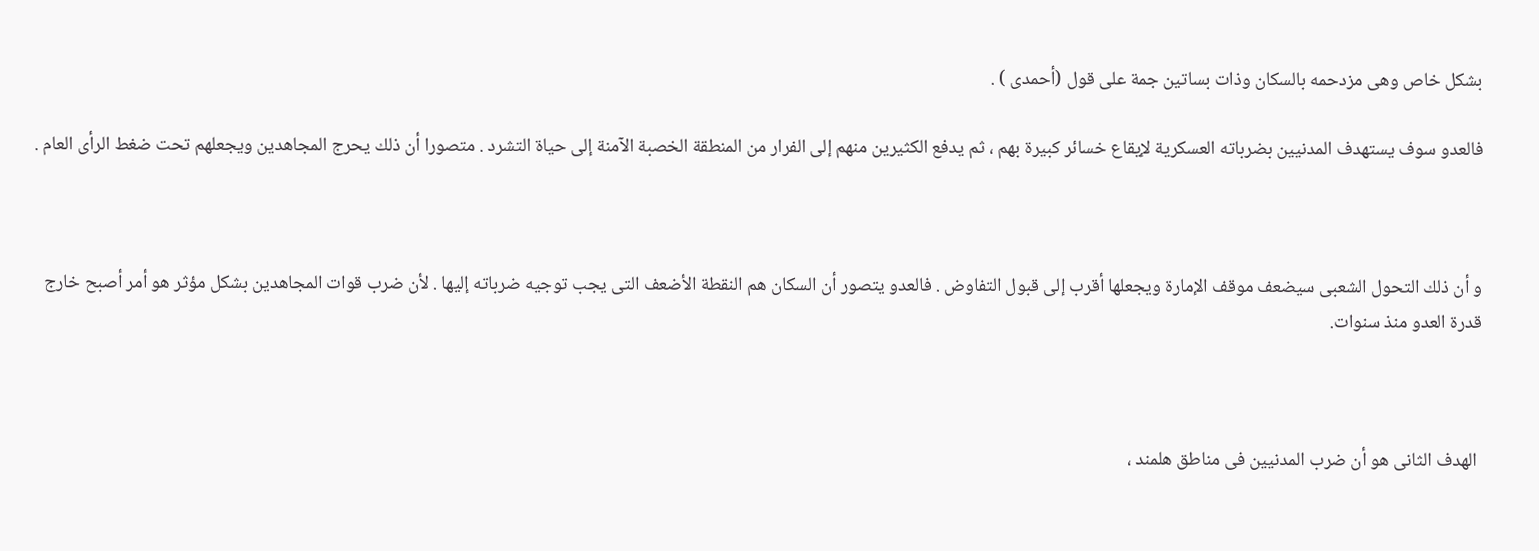بشكل خاص وهى مزدحمه بالسكان وذات بساتين جمة على قول (أحمدى ) .

فالعدو سوف يستهدف المدنيين بضرباته العسكرية لإيقاع خسائر كبيرة بهم ، ثم يدفع الكثيرين منهم إلى الفرار من المنطقة الخصبة الآمنة إلى حياة التشرد . متصورا أن ذلك يحرج المجاهدين ويجعلهم تحت ضغط الرأى العام .



و أن ذلك التحول الشعبى سيضعف موقف الإمارة ويجعلها أقرب إلى قبول التفاوض . فالعدو يتصور أن السكان هم النقطة الأضعف التى يجب توجيه ضرباته إليها . لأن ضرب قوات المجاهدين بشكل مؤثر هو أمر أصبح خارج قدرة العدو منذ سنوات.



 الهدف الثانى هو أن ضرب المدنيين فى مناطق هلمند ،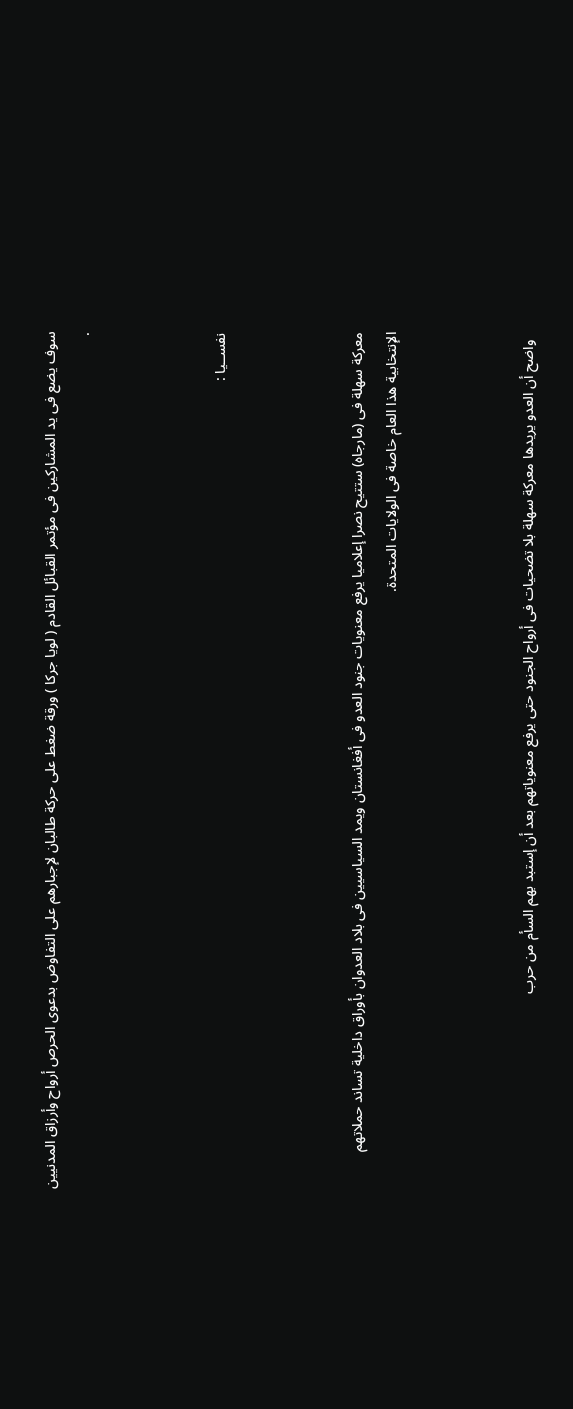سوف يضع فى يد المشاركين فى مؤتمر القبائل القادم ( لويا جركا ) ورقة ضغط على حركة طالبان لإجبارهم على التفاوض بدعوى الحرص أرواح وأرزاق المدنيين .



نفســيا :



معركة سهلة فى (مارجاه) ستتيح نصرا إعلاميا يرفع معنويات جنود العدو فى أفغانستان ويمد السياسيين فى بلاد العدوان بأوراق داخلية تساند حملاتهم الإنتخابية هذا العام خاصة فى الولايات المتحدة.



  واضح أن العدو يريدها معركة سهلة بلا تضحيات فى أرواح الجنود حتى يرفع معنوياتهم بعد أن إستبد بهم السأم من حرب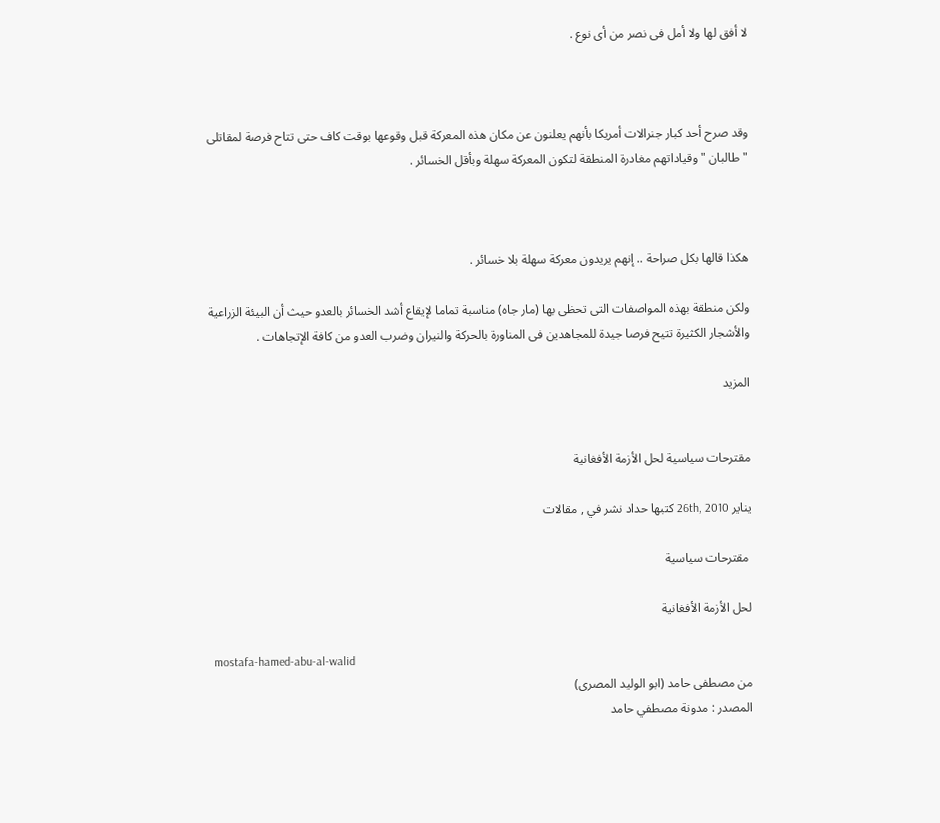لا أفق لها ولا أمل فى نصر من أى نوع .



وقد صرح أحد كبار جنرالات أمريكا بأنهم يعلنون عن مكان هذه المعركة قبل وقوعها بوقت كاف حتى تتاح فرصة لمقاتلى " طالبان " وقياداتهم مغادرة المنطقة لتكون المعركة سهلة وبأقل الخسائر .



هكذا قالها بكل صراحة .. إنهم يريدون معركة سهلة بلا خسائر .

ولكن منطقة بهذه المواصفات التى تحظى بها (مار جاه) مناسبة تماما لإيقاع أشد الخسائر بالعدو حيث أن البيئة الزراعية والأشجار الكثيرة تتيح فرصا جيدة للمجاهدين فى المناورة بالحركة والنيران وضرب العدو من كافة الإتجاهات .

المزيد


مقترحات سياسية لحل الأزمة الأفغانية

يناير 26th, 2010 كتبها حداد نشر في , مقالات

 مقترحات سياسية

لحل الأزمة الأفغانية

 mostafa-hamed-abu-al-walid
من مصطفى حامد (ابو الوليد المصرى)
المصدر : مدونة مصطفي حامد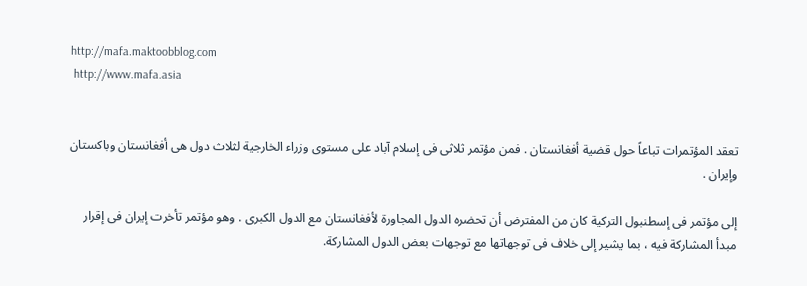http://mafa.maktoobblog.com
 http://www.mafa.asia


تعقد المؤتمرات تباعاً حول قضية أفغانستان . فمن مؤتمر ثلاثى فى إسلام آباد على مستوى وزراء الخارجية لثلاث دول هى أفغانستان وباكستان وإيران .

إلى مؤتمر فى إسطنبول التركية كان من المفترض أن تحضره الدول المجاورة لأفغانستان مع الدول الكبرى . وهو مؤتمر تأخرت إيران فى إقرار مبدأ المشاركة فيه ، بما يشير إلى خلاف فى توجهاتها مع توجهات بعض الدول المشاركة.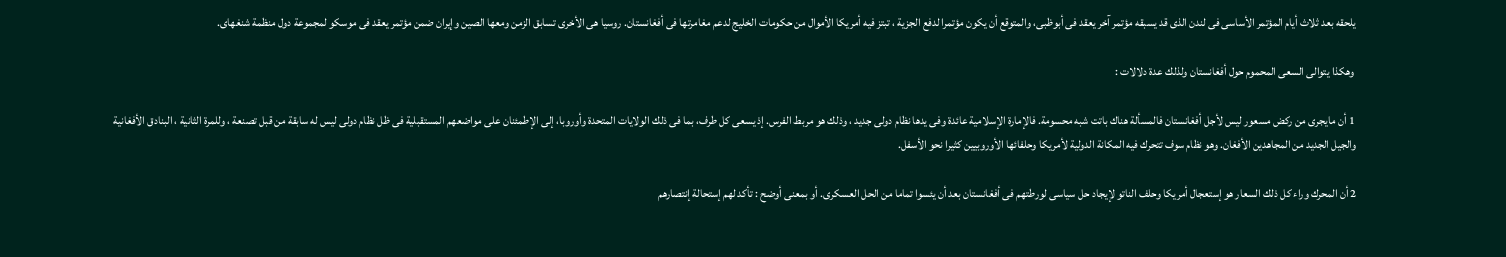يلحقه بعد ثلاث أيام المؤتمر الأساسى فى لندن الذى قد يسبقه مؤتمر آخر يعقد فى أبوظبى، والمتوقع أن يكون مؤتمرا لدفع الجزية ، تبتز فيه أمريكا الأموال من حكومات الخليج لدعم مغامرتها فى أفغانستان. روسيا هى الأخرى تسابق الزمن ومعها الصين وإيران ضمن مؤتمر يعقد فى موسكو لمجموعة دول منظمة شنغهاى.

 وهكذا يتوالى السعى المحموم حول أفغانستان ولذلك عدة دلالات :

 1 أن مايجرى من ركض مسعور ليس لأجل أفغانستان فالمسألة هناك باتت شبه محسومة. فالإمارة الإسلامية عائدة وفى يدها نظام دولى جديد ، وذلك هو مربط الفرس. إذ يسعى كل طرف، بما فى ذلك الولايات المتحدة وأوروبا، إلى الإطمئنان على مواضعهم المستقبلية فى ظل نظام دولى ليس له سابقة من قبل تصنعة ، وللمرة الثانية ، البنادق الأفغانية والجيل الجديد من المجاهدين الأفغان. وهو نظام سوف تتحرك فيه المكانة الدولية لأمريكا وحلفائها الأوروبيين كثيرا نحو الأسفل.

2 أن المحرك وراء كل ذلك السعار هو إستعجال أمريكا وحلف الناتو لإيجاد حل سياسى لورطتهم فى أفغانستان بعد أن يئسوا تماما من الحل العسكرى. أو بمعنى أوضح : تأكد لهم إستحالة إنتصارهم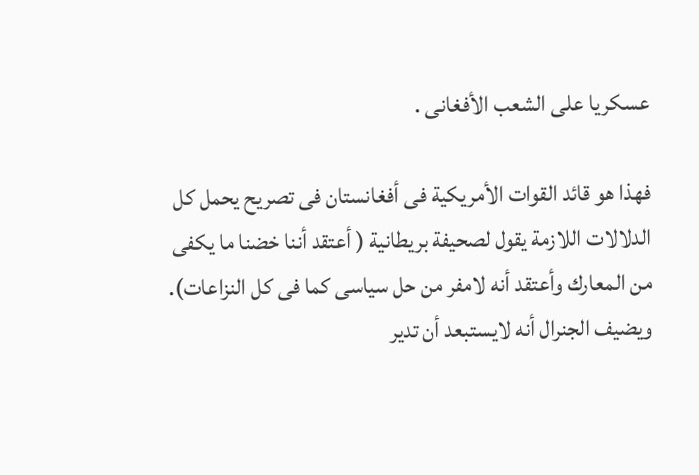عسكريا على الشعب الأفغانى .

فهذا هو قائد القوات الأمريكية فى أفغانستان فى تصريح يحمل كل الدلالات اللازمة يقول لصحيفة بريطانية ( أعتقد أننا خضنا ما يكفى من المعارك وأعتقد أنه لامفر من حل سياسى كما فى كل النزاعات). ويضيف الجنرال أنه لايستبعد أن تدير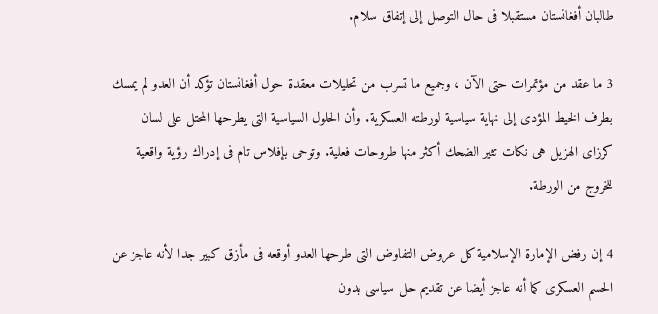طالبان أفغانستان مستقبلا فى حال التوصل إلى إتفاق سلام.

3 ما عقد من مؤتمرات حتى الآن ، وجميع ما تسرب من تحليلات معقدة حول أفغانستان تؤكد أن العدو لم يمسك بطرف الخيط المؤدى إلى نهاية سياسية لورطته العسكرية. وأن الحلول السياسية التى يطرحها المحتل على لسان كرزاى الهزيل هى نكات تثير الضحك أكثر منها طروحات فعلية. وتوحى بإفلاس تام فى إدراك رؤية واقعية للخروج من الورطة.

4 إن رفض الإمارة الإسلامية كل عروض التفاوض التى طرحها العدو أوقعه فى مأزق كبير جدا لأنه عاجز عن الحسم العسكرى كما أنه عاجز أيضا عن تقديم حل سياسى بدون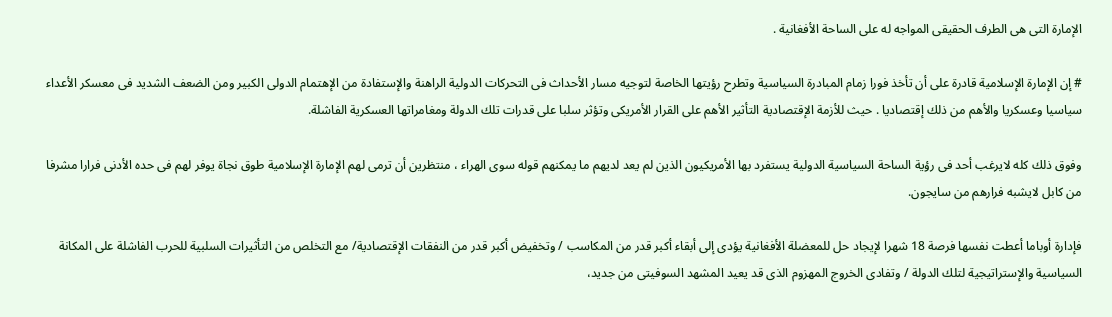الإمارة التى هى الطرف الحقيقى المواجه له على الساحة الأفغانية .

# إن الإمارة الإسلامية قادرة على أن تأخذ فورا زمام المبادرة السياسية وتطرح رؤيتها الخاصة لتوجيه مسار الأحداث فى التحركات الدولية الراهنة والإستفادة من الإهتمام الدولى الكبير ومن الضعف الشديد فى معسكر الأعداء سياسيا وعسكريا والأهم من ذلك إقتصاديا . حيث للأزمة الإقتصادية التأثير الأهم على القرار الأمريكى وتؤثر سلبا على قدرات تلك الدولة ومغامراتها العسكرية الفاشلة.

وفوق ذلك كله لايرغب أحد فى رؤية الساحة السياسية الدولية يستفرد بها الأمريكيون الذين لم يعد لديهم ما يمكنهم قوله سوى الهراء ، منتظرين أن ترمى لهم الإمارة الإسلامية طوق نجاة يوفر لهم فى حده الأدنى فرارا مشرفا من كابل لايشبه فرارهم من سايجون.

فإدارة أوباما أعطت نفسها فرصة 18 شهرا لإيجاد حل للمعضلة الأفغانية يؤدى إلى أبقاء أكبر قدر من المكاسب / وتخفيض أكبر قدر من النفقات الإقتصادية/ مع التخلص من التأثيرات السلبية للحرب الفاشلة على المكانة السياسية والإستراتيجية لتلك الدولة / وتفادى الخروج المهزوم الذى قد يعيد المشهد السوفيتى من جديد،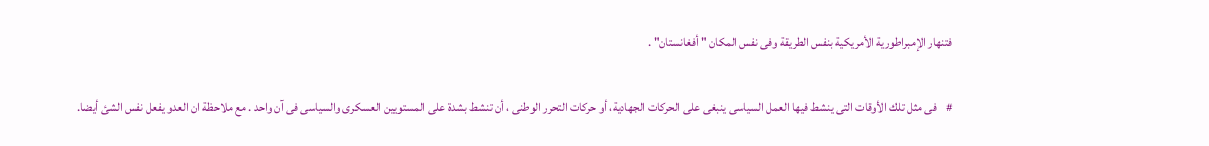فتنهار الإمبراطورية الأمريكية بنفس الطريقة وفى نفس المكان " أفغانستان" .

#    فى مثل تلك الأوقات التى ينشط فيها العمل السياسى ينبغى على الحركات الجهادية، أو حركات التحرر الوطنى ، أن تنشط بشدة على المستويين العسكرى والسياسى فى آن واحد . مع ملاحظة ان العدو يفعل نفس الشئ أيضا.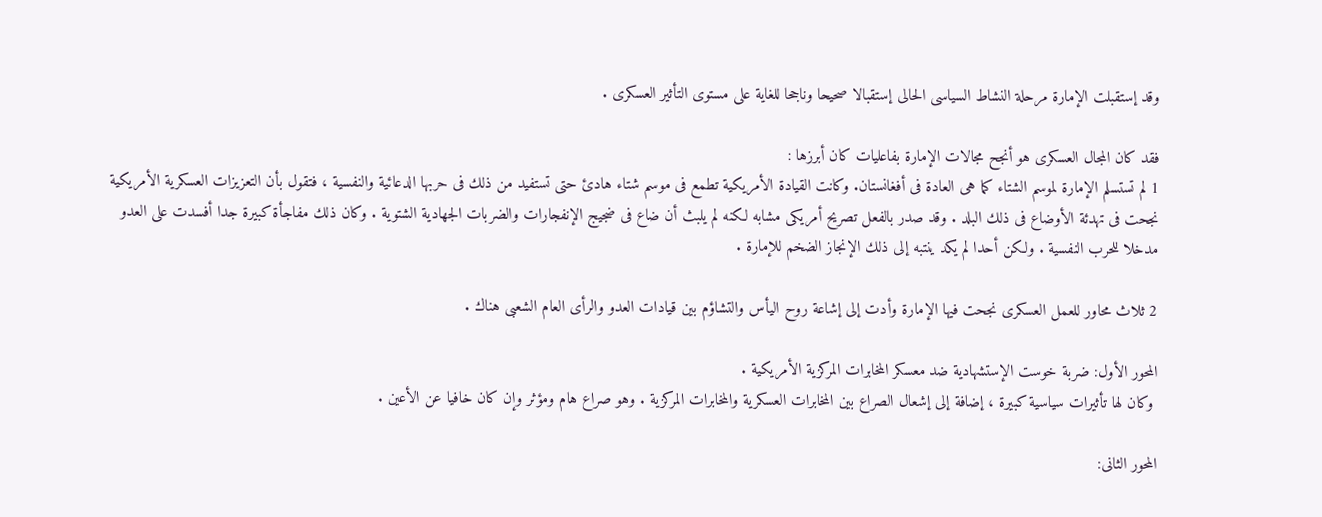وقد إستقبلت الإمارة مرحلة النشاط السياسى الحالى إستقبالا صحيحا وناجحا للغاية على مستوى التأثير العسكرى .

فقد كان المجال العسكرى هو أنجح مجالات الإمارة بفاعليات كان أبرزها :
1 لم تستسلم الإمارة لموسم الشتاء كما هى العادة فى أفغانستان. وكانت القيادة الأمريكية تطمع فى موسم شتاء هادئ حتى تستفيد من ذلك فى حربها الدعائية والنفسية ، فتقول بأن التعزيزات العسكرية الأمريكية نجحت فى تهدئة الأوضاع فى ذلك البلد . وقد صدر بالفعل تصريح أمريكى مشابه لكنه لم يلبث أن ضاع فى ضجيج الإنفجارات والضربات الجهادية الشتوية . وكان ذلك مفاجأة كبيرة جدا أفسدت على العدو مدخلا للحرب النفسية . ولكن أحدا لم يكد ينتبه إلى ذلك الإنجاز الضخم للإمارة .

2 ثلاث محاور للعمل العسكرى نجحت فيها الإمارة وأدت إلى إشاعة روح اليأس والتشاؤم بين قيادات العدو والرأى العام الشعبى هناك .

المحور الأول: ضربة خوست الإستشهادية ضد معسكر المخابرات المركزية الأمريكية .
 وكان لها تأثيرات سياسية كبيرة ، إضافة إلى إشعال الصراع بين المخابرات العسكرية والمخابرات المركزية . وهو صراع هام ومؤثر وإن كان خافيا عن الأعين .

المحور الثانى: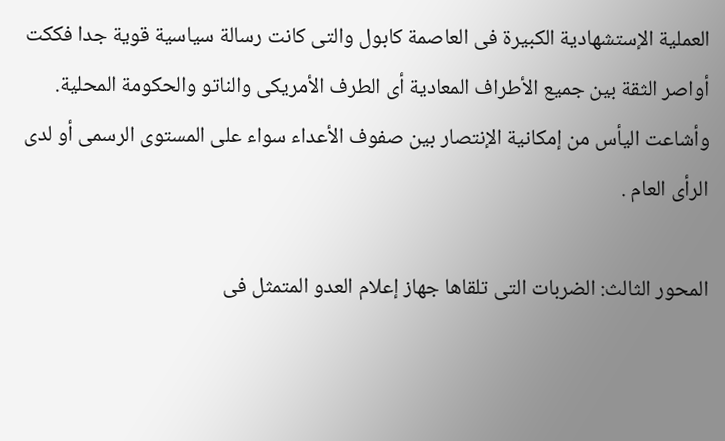العملية الإستشهادية الكبيرة فى العاصمة كابول والتى كانت رسالة سياسية قوية جدا فككت أواصر الثقة بين جميع الأطراف المعادية أى الطرف الأمريكى والناتو والحكومة المحلية. وأشاعت اليأس من إمكانية الإنتصار بين صفوف الأعداء سواء على المستوى الرسمى أو لدى الرأى العام .

المحور الثالث: الضربات التى تلقاها جهاز إعلام العدو المتمثل فى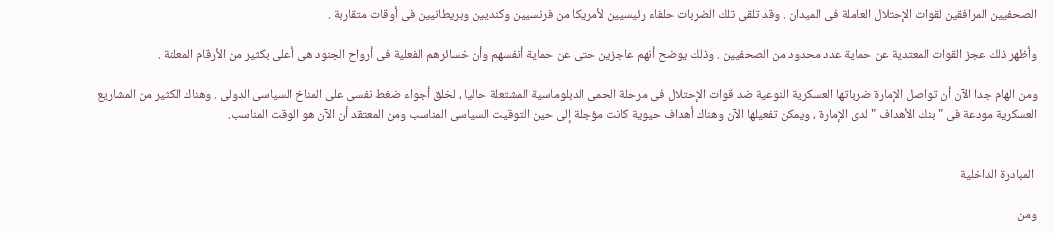الصحفيين المرافقين لقوات الإحتلال العاملة فى الميدان . وقد تلقى تلك الضربات حلفاء رئيسيين لأمريكا من فرنسيين وكنديين وبريطانيين فى أوقات متقاربة .

وأظهر ذلك عجز القوات المعتدية عن حماية عدد محدود من الصحفيين . وذلك يوضح أنهم عاجزين حتى عن حماية أنفسهم وأن خسائرهم الفعلية فى أرواح الجنود هى أعلى بكثير من الأرقام المعلنة .

ومن الهام جدا الآن أن تواصل الإمارة ضرباتها العسكرية النوعية ضد قوات الإحتلال فى مرحلة الحمى الدبلوماسية المشتعلة حاليا ، لخلق أجواء ضغط نفسى على المناخ السياسى الدولى . وهناك الكثير من المشاريع العسكرية مودعة فى " بنك الأهداف " لدى الإمارة ، ويمكن تفعيلها الآن وهناك أهداف حيوية كانت مؤجلة إلى حين التوقيت السياسى المناسب ومن المعتقد أن الآن هو الوقت المناسب.


 المبادرة الداخلية

ومن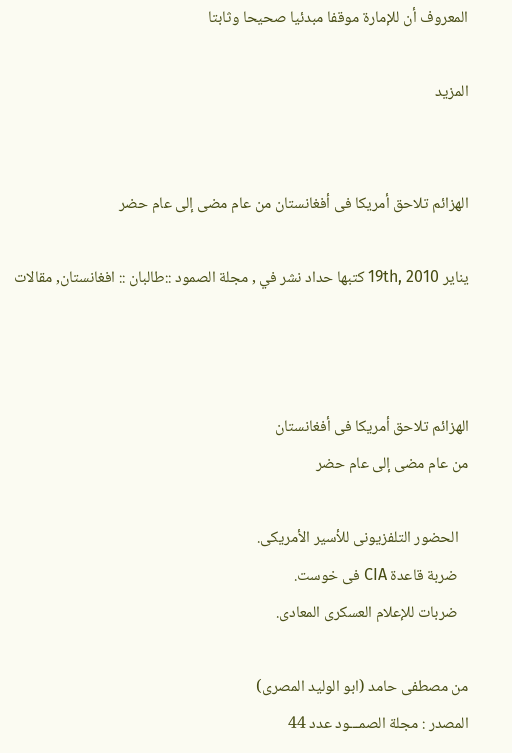المعروف أن للإمارة موقفا مبدئيا صحيحا وثابتا

المزيد


الهزائم تلاحق أمريكا فى أفغانستان من عام مضى إلى عام حضر

يناير 19th, 2010 كتبها حداد نشر في , مجلة الصمود ::طالبان :: افغانستان, مقالات



الهزائم تلاحق أمريكا فى أفغانستان
من عام مضى إلى عام حضر

   الحضور التلفزيونى للأسير الأمريكى.
   ضربة قاعدة CIA فى خوست.
   ضربات للإعلام العسكرى المعادى.

من مصطفى حامد (ابو الوليد المصرى)
المصدر : مجلة الصمـــود عدد 44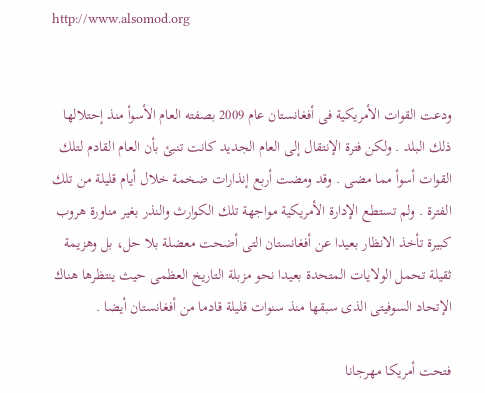http://www.alsomod.org


ودعت القوات الأمريكية فى أفغانستان عام 2009 بصفته العام الأسوأ منذ إحتلالها ذلك البلد . ولكن فترة الإنتقال إلى العام الجديد كانت تنبئ بأن العام القادم لتلك القوات أسوأ مما مضى . وقد ومضت أربع إنذارات ضخمة خلال أيام قليلة من تلك الفترة . ولم تستطع الإدارة الأمريكية مواجهة تلك الكوارث والنذر بغير مناورة هروب كبيرة تأخذ الانظار بعيدا عن أفغانستان التى أضحت معضلة بلا حل، بل وهزيمة ثقيلة تحمل الولايات المتحدة بعيدا نحو مزبلة التاريخ العظمى حيث ينتظرها هناك الإتحاد السوفيتى الذى سبقها منذ سنوات قليلة قادما من أفغانستان أيضا .

فتحت أمريكا مهرجانا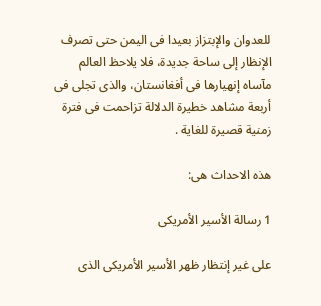للعدوان والإبتزاز بعيدا فى اليمن حتى تصرف الإنظار إلى ساحة جديدة، فلا يلاحظ العالم مآساه إنهيارها فى أفغانستان، والذى تجلى فى أربعة مشاهد خطيرة الدلالة تزاحمت فى فترة زمنية قصيرة للغاية .

هذه الاحداث هى:

1 رسالة الأسير الأمريكى

على غير إنتظار ظهر الأسير الأمريكى الذى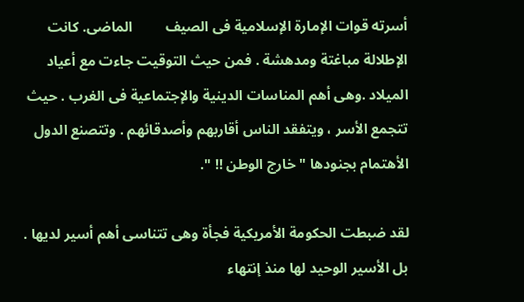أسرته قوات الإمارة الإسلامية فى الصيف         الماضى. كانت الإطلالة مباغتة ومدهشة . فمن حيث التوقيت جاءت مع أعياد الميلاد .وهى أهم المناسات الدينية والإجتماعية فى الغرب . حيث تتجمع الأسر ، ويتفقد الناس أقاربهم وأصدقائهم . وتتصنع الدول الأهتمام بجنودها " خارج الوطن !! ".

لقد ضبطت الحكومة الأمريكية فجأة وهى تتناسى أهم أسير لديها . بل الأسير الوحيد لها منذ إنتهاء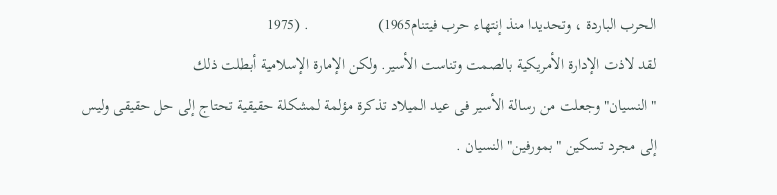الحرب الباردة ، وتحديدا منذ إنتهاء حرب فيتنام1965)                 . (1975
لقد لاذت الإدارة الأمريكية بالصمت وتناست الأسير. ولكن الإمارة الإسلامية أبطلت ذلك
" النسيان" وجعلت من رسالة الأسير فى عيد الميلاد تذكرة مؤلمة لمشكلة حقيقية تحتاج إلى حل حقيقى وليس إلى مجرد تسكين "بمورفين" النسيان .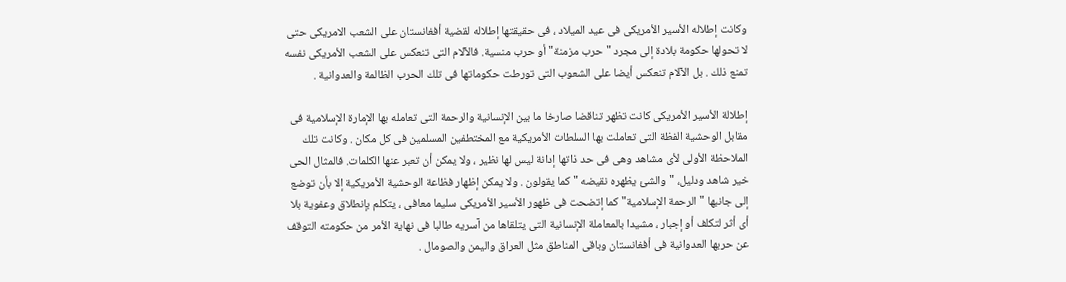وكانت إطلاله الأسير الأمريكى فى عيد الميلاد ، فى حقيقتها إطلاله لقضية أفغانستان على الشعب الامريكى حتى لا تحولها حكومة بلادة إلى مجرد "حرب مزمنة" أو حرب منسية. فالآلام التى تنعكس على الشعب الأمريكى نفسه تمنع ذلك . بل الآلام تنعكس أيضا على الشعوب التى تورطت حكوماتها فى تلك الحرب الظالمة والعدوانية .

إطلالة الأسير الأمريكى كانت تظهر تناقضا صارخا ما بين الإنسانية والرحمة التى تعامله بها الإمارة الإسلامية فى مقابل الوحشية الفظة التى تعاملت بها السلطات الأمريكية مع المختطفين المسلمين فى كل مكان . وكانت تلك الملاحظة الأولى لأى مشاهد وهى فى حد ذاتها إدانة ليس لها نظير ، ولا يمكن أن تعبر عنها الكلمات. فالمثال الحى خير شاهد ودليل، "والشئ يظهره نقيضه " كما يقولون . ولا يمكن إظهار فظاعة الوحشية الأمريكية إلا بأن توضع إلى جانبها " الرحمة الإسلامية" كما إتضحت فى ظهور الأسير الأمريكى سليما معافى ، يتكلم بإنطلاق وعفوية بلا أى أثر لتكلف أو إجبار ، مشيدا بالمعاملة الإنسانية التى يتلقاها من آسريه طالبا فى نهاية الأمر من حكومته التوقف عن حربها العدوانية فى أفغانستان وباقى المناطق مثل العراق واليمن والصومال .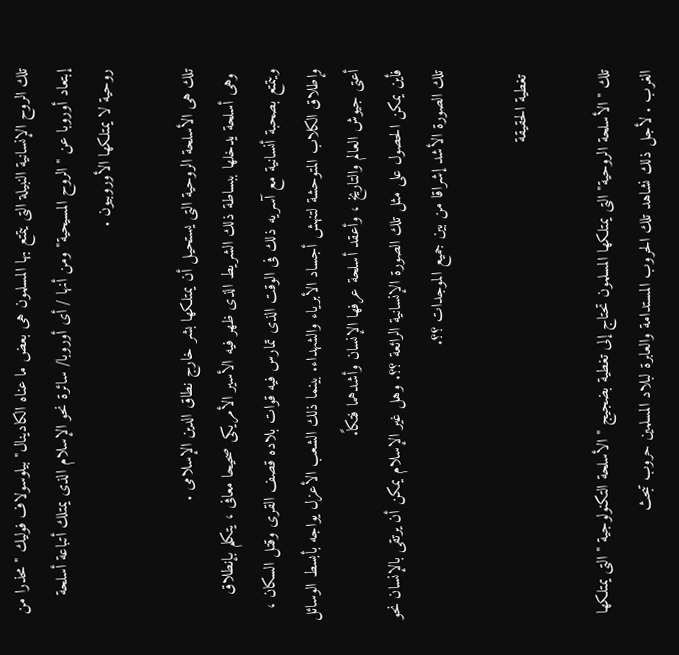تلك الروح الإنسانية النبيلة التى يتمتع بها المسلمون هى بعض ما عناه الكادينال" بيلوسولاف فوليك " محذرا من إبتعاد أوروبا عن "الروح المسيحية" ومن أنها / أى أوروبا/ سائرة نحو الإسلام الذى يمتلك أتباعة أسلحة روحية لا يمتلكها الأوروبيون .

تلك هى الأسلحة الروحية التى يستحيل أن يمتلكها بشر خارج نطاق الدين الإسلامى .
 وهى أسلحة يدخلها ببساطة ذلك الشريط الذى ظهر فيه الأسير الأمريكى صحيحا معافى ، يتكلم بإنطلاق ويتمتع بصحبة أنسانية مع آسريه ذلك فى الوقت الذى تمارس فيه قوات بلاده قصف القرى وقتل السكان ، وإطلاق الكلاب المتوحشة لتنهش أجساد الأبرياء والشهداء. بينما ذلك الشعب الأعزل يواجه بأبسط الوسائل أعتى جيوش العالم والتاريخ ، وأعقد أسلحة عرفها الإنسان وأشدهما فتكاً.
فأين يمكن الحصول على مثل تلك الصورة الإنسانية الرائعة ؟؟. وهل غير الإسلام يمكن أن يرتقى بالإنسان نحو تلك الصورة الأشد إشراقا من بين جميع الموجدات ؟؟.

 تغطية الحقيقة

تلك " الأسلحة الروحية" التى يمتلكها المسلمون تحتاج إلى تغطية بضجيج " الأسلحة التكنولوجية " التى يمتلكها الغرب . لأجل ذلك نشاهد تلك الحروب المستدامة والعابرة لبلاد المسلمين حروب تبحث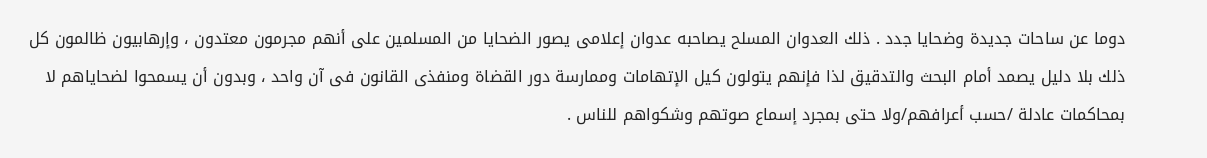دوما عن ساحات جديدة وضحايا جدد . ذلك العدوان المسلح يصاحبه عدوان إعلامى يصور الضحايا من المسلمين على أنهم مجرمون معتدون ، وإرهابيون ظالمون كل ذلك بلا دليل يصمد أمام البحث والتدقيق لذا فإنهم يتولون كيل الإتهامات وممارسة دور القضاة ومنفذى القانون فى آن واحد ، وبدون أن يسمحوا لضحاياهم لا بمحاكمات عادلة /حسب أعرافهم/ولا حتى بمجرد إسماع صوتهم وشكواهم للناس .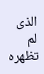الذى لم تظهره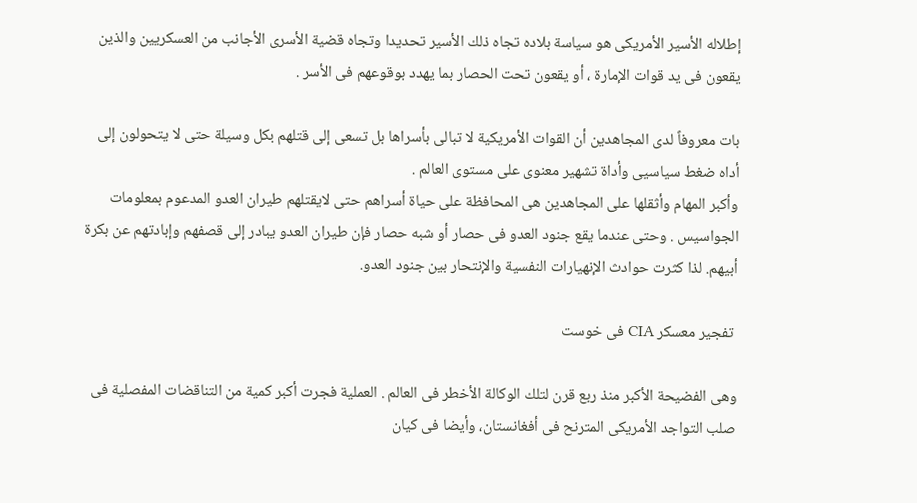إطلاله الأسير الأمريكى هو سياسة بلاده تجاه ذلك الأسير تحديدا وتجاه قضية الأسرى الأجانب من العسكريين والذين يقعون فى يد قوات الإمارة ، أو يقعون تحت الحصار بما يهدد بوقوعهم فى الأسر .

بات معروفاً لدى المجاهدين أن القوات الأمريكية لا تبالى بأسراها بل تسعى إلى قتلهم بكل وسيلة حتى لا يتحولون إلى أداه ضغط سياسيى وأداة تشهير معنوى على مستوى العالم .
وأكبر المهام وأثقلها على المجاهدين هى المحافظة على حياة أسراهم حتى لايقتلهم طيران العدو المدعوم بمعلومات الجواسيس . وحتى عندما يقع جنود العدو فى حصار أو شبه حصار فإن طيران العدو يبادر إلى قصفهم وإبادتهم عن بكرة أبيهم. لذا كثرت حوادث الإنهيارات النفسية والإنتحار بين جنود العدو.

 تفجير معسكر CIA فى خوست

وهى الفضيحة الأكبر منذ ربع قرن لتلك الوكالة الأخطر فى العالم . العملية فجرت أكبر كمية من التناقضات المفصلية فى صلب التواجد الأمريكى المترنح فى أفغانستان، وأيضا فى كيان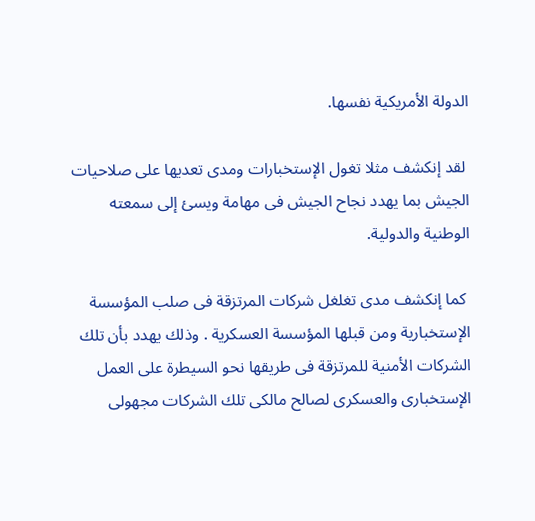الدولة الأمريكية نفسها.

 لقد إنكشف مثلا تغول الإستخبارات ومدى تعديها على صلاحيات الجيش بما يهدد نجاح الجيش فى مهامة ويسئ إلى سمعته الوطنية والدولية.

 كما إنكشف مدى تغلغل شركات المرتزقة فى صلب المؤسسة الإستخبارية ومن قبلها المؤسسة العسكرية . وذلك يهدد بأن تلك الشركات الأمنية للمرتزقة فى طريقها نحو السيطرة على العمل الإستخبارى والعسكرى لصالح مالكى تلك الشركات مجهولى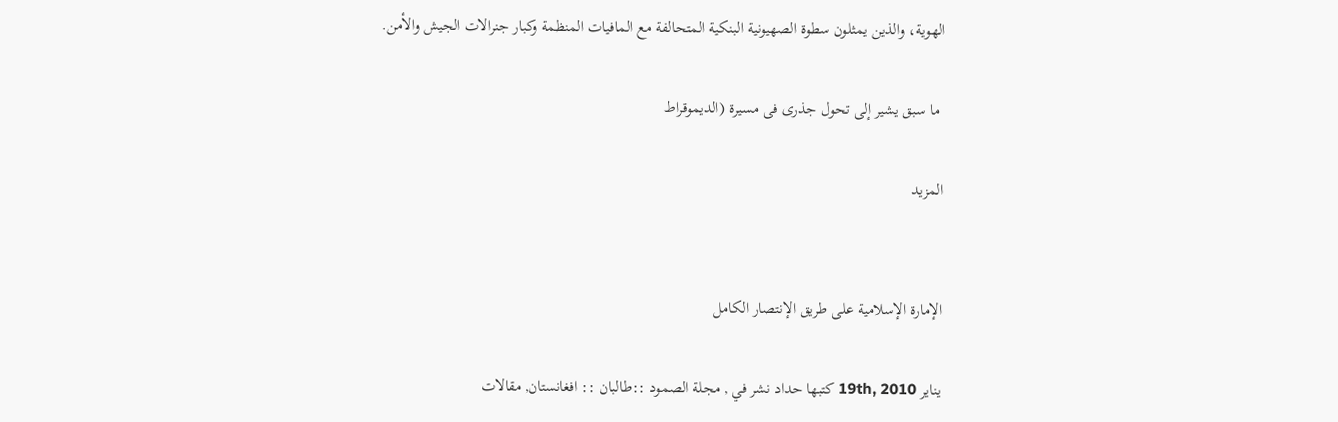الهوية، والذين يمثلون سطوة الصهيونية البنكية المتحالفة مع المافيات المنظمة وكبار جنرالات الجيش والأمن.

 ما سبق يشير إلى تحول جذرى فى مسيرة (الديموقراط

المزيد


الإمارة الإسلامية على طريق الإنتصار الكامل

يناير 19th, 2010 كتبها حداد نشر في , مجلة الصمود ::طالبان :: افغانستان, مقالات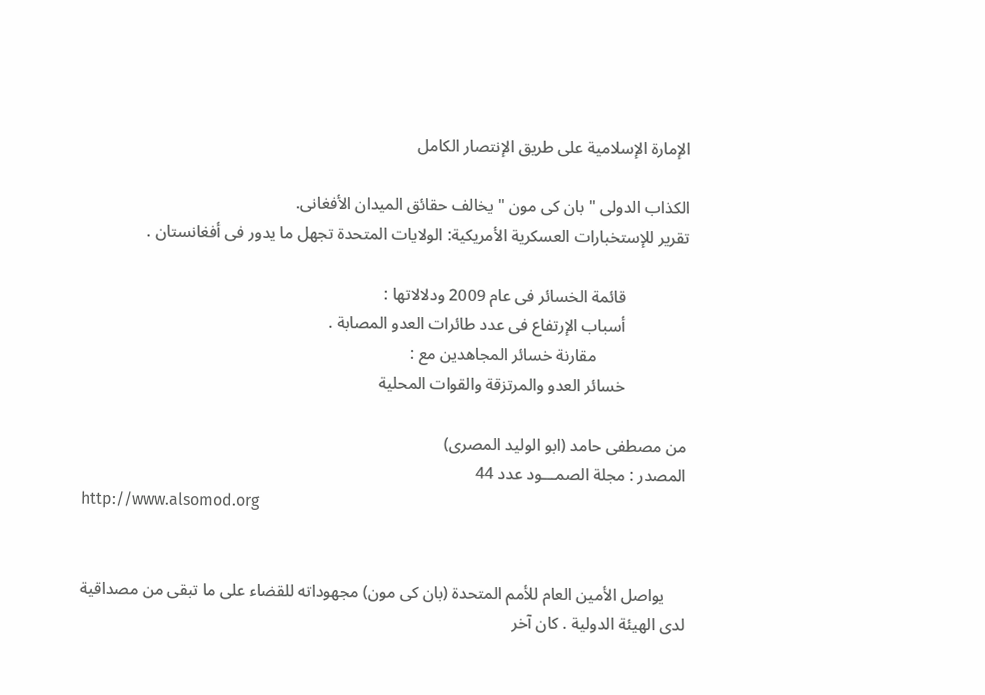الإمارة الإسلامية على طريق الإنتصار الكامل

الكذاب الدولى " بان كى مون " يخالف حقائق الميدان الأفغانى.
تقرير للإستخبارات العسكرية الأمريكية: الولايات المتحدة تجهل ما يدور فى أفغانستان .

               قائمة الخسائر فى عام 2009 ودلالاتها :
               أسباب الإرتفاع فى عدد طائرات العدو المصابة .
                      مقارنة خسائر المجاهدين مع :
               خسائر العدو والمرتزقة والقوات المحلية

من مصطفى حامد (ابو الوليد المصرى)
المصدر : مجلة الصمـــود عدد 44
http://www.alsomod.org


     يواصل الأمين العام للأمم المتحدة (بان كى مون) مجهوداته للقضاء على ما تبقى من مصداقية لدى الهيئة الدولية . كان آخر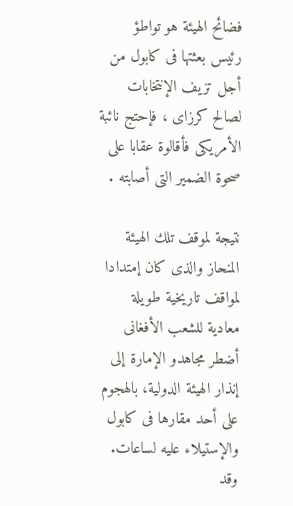فضائح الهيئة هو تواطؤ رئيس بعثتها فى كابول من أجل تزيف الإنتخابات لصالح كرزاى ، فإحتج نائبة الأمريكى فأقالوة عقابا على صحوة الضمير التى أصابته .

نتيجة لموقف تلك الهيئة المنحاز والذى كان إمتدادا لمواقف تاريخية طويلة معادية للشعب الأفغانى أضطر مجاهدو الإمارة إلى إنذار الهيئة الدولية، بالهجوم على أحد مقارها فى كابول والإستيلاء عليه لساعات. وقد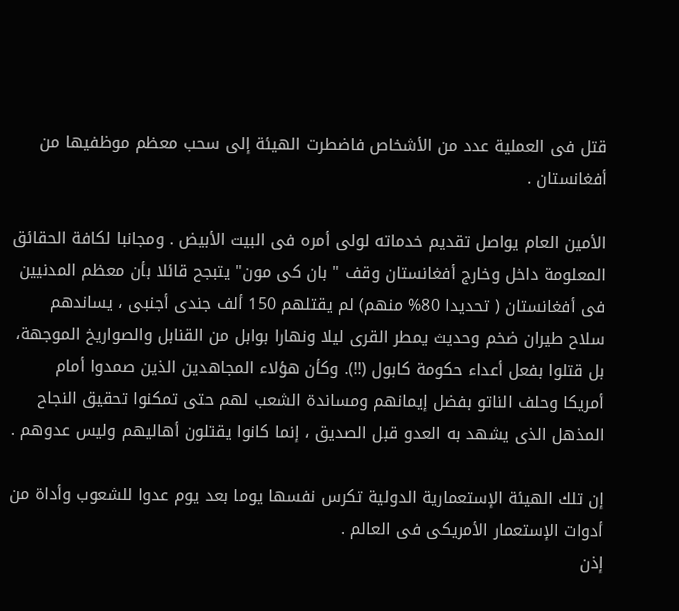قتل فى العملية عدد من الأشخاص فاضطرت الهيئة إلى سحب معظم موظفيها من أفغانستان .

الأمين العام يواصل تقديم خدماته لولى أمره فى البيت الأبيض . ومجانبا لكافة الحقائق المعلومة داخل وخارج أفغانستان وقف " بان كى مون" يتبجح قائلا بأن معظم المدنيين فى أفغانستان ( تحديدا 80% منهم) لم يقتلهم 150 ألف جندى أجنبى ، يساندهم سلاح طيران ضخم وحديث يمطر القرى ليلا ونهارا بوابل من القنابل والصواريخ الموجهة، بل قتلوا بفعل أعداء حكومة كابول (!!). وكأن هؤلاء المجاهدين الذين صمدوا أمام أمريكا وحلف الناتو بفضل إيمانهم ومساندة الشعب لهم حتى تمكنوا تحقيق النجاح المذهل الذى يشهد به العدو قبل الصديق ، إنما كانوا يقتلون أهاليهم وليس عدوهم .

إن تلك الهيئة الإستعمارية الدولية تكرس نفسها يوما بعد يوم عدوا للشعوب وأداة من أدوات الإستعمار الأمريكى فى العالم .
إذن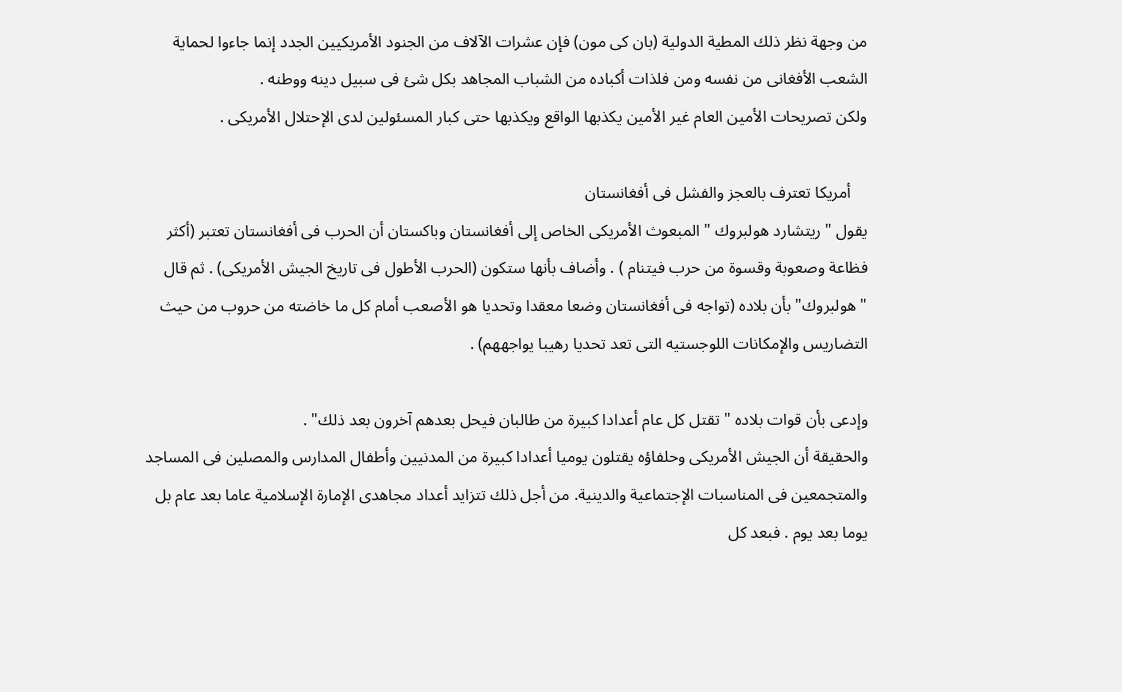من وجهة نظر ذلك المطية الدولية (بان كى مون) فإن عشرات الآلاف من الجنود الأمريكيين الجدد إنما جاءوا لحماية الشعب الأفغانى من نفسه ومن فلذات أكباده من الشباب المجاهد بكل شئ فى سبيل دينه ووطنه .
ولكن تصريحات الأمين العام غير الأمين يكذبها الواقع ويكذبها حتى كبار المسئولين لدى الإحتلال الأمريكى .

    أمريكا تعترف بالعجز والفشل فى أفغانستان
يقول " ريتشارد هولبروك " المبعوث الأمريكى الخاص إلى أفغانستان وباكستان أن الحرب فى أفغانستان تعتبر (أكثر فظاعة وصعوبة وقسوة من حرب فيتنام ) . وأضاف بأنها ستكون (الحرب الأطول فى تاريخ الجيش الأمريكى) . ثم قال "هولبروك" بأن بلاده (تواجه فى أفغانستان وضعا معقدا وتحديا هو الأصعب أمام كل ما خاضته من حروب من حيث التضاريس والإمكانات اللوجستيه التى تعد تحديا رهيبا يواجههم) .

وإدعى بأن قوات بلاده " تقتل كل عام أعدادا كبيرة من طالبان فيحل بعدهم آخرون بعد ذلك" .
والحقيقة أن الجيش الأمريكى وحلفاؤه يقتلون يوميا أعدادا كبيرة من المدنيين وأطفال المدارس والمصلين فى المساجد والمتجمعين فى المناسبات الإجتماعية والدينية. من أجل ذلك تتزايد أعداد مجاهدى الإمارة الإسلامية عاما بعد عام بل يوما بعد يوم . فبعد كل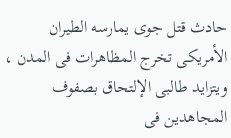حادث قتل جوى يمارسه الطيران الأمريكى تخرج المظاهرات فى المدن ، ويتزايد طالبى الإلتحاق بصفوف المجاهدين فى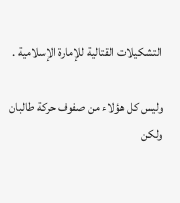التشكيلات القتالية للإمارة الإسلامية .

وليس كل هؤلاء من صفوف حركة طالبان ولكن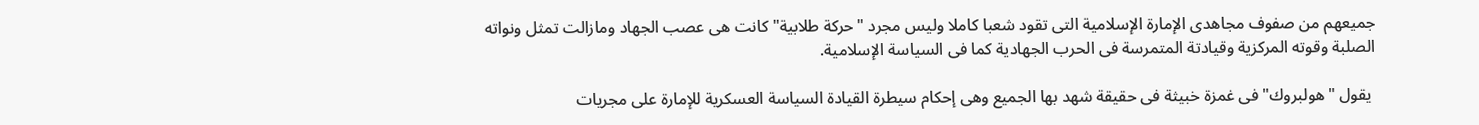جميعهم من صفوف مجاهدى الإمارة الإسلامية التى تقود شعبا كاملا وليس مجرد "حركة طلابية" كانت هى عصب الجهاد ومازالت تمثل ونواته الصلبة وقوته المركزية وقيادتة المتمرسة فى الحرب الجهادية كما فى السياسة الإسلامية.

 يقول "هولبروك" فى غمزة خبيثة فى حقيقة شهد بها الجميع وهى إحكام سيطرة القيادة السياسة العسكرية للإمارة على مجريات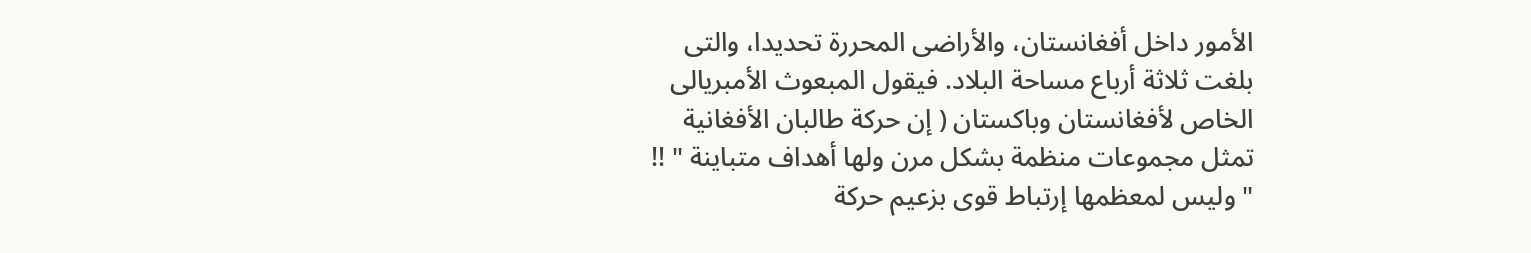الأمور داخل أفغانستان، والأراضى المحررة تحديدا، والتى بلغت ثلاثة أرباع مساحة البلاد. فيقول المبعوث الأمبريالى الخاص لأفغانستان وباكستان ( إن حركة طالبان الأفغانية تمثل مجموعات منظمة بشكل مرن ولها أهداف متباينة " !! " وليس لمعظمها إرتباط قوى بزعيم حركة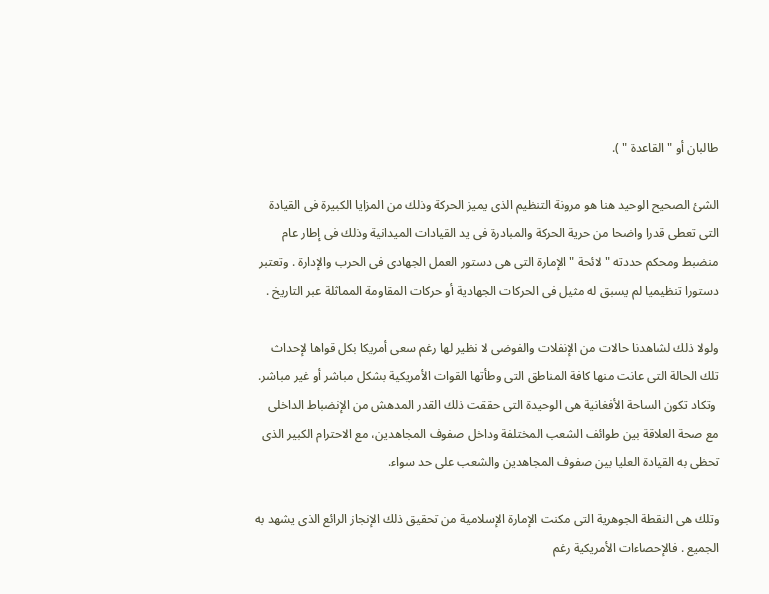طالبان أو " القاعدة " ).

الشئ الصحيح الوحيد هنا هو مرونة التنظيم الذى يميز الحركة وذلك من المزايا الكبيرة فى القيادة التى تعطى قدرا واضحا من حرية الحركة والمبادرة فى يد القيادات الميدانية وذلك فى إطار عام منضبط ومحكم حددته " لائحة " الإمارة التى هى دستور العمل الجهادى فى الحرب والإدارة . وتعتبر دستورا تنظيميا لم يسبق له مثيل فى الحركات الجهادية أو حركات المقاومة المماثلة عبر التاريخ .

ولولا ذلك لشاهدنا حالات من الإنفلات والفوضى لا نظير لها رغم سعى أمريكا بكل قواها لإحداث تلك الحالة التى عانت منها كافة المناطق التى وطأتها القوات الأمريكية بشكل مباشر أو غير مباشر.
 وتكاد تكون الساحة الأفغانية هى الوحيدة التى حققت ذلك القدر المدهش من الإنضباط الداخلى مع صحة العلاقة بين طوائف الشعب المختلفة وداخل صفوف المجاهدين، مع الاحترام الكبير الذى تحظى به القيادة العليا بين صفوف المجاهدين والشعب على حد سواء.

وتلك هى النقطة الجوهرية التى مكنت الإمارة الإسلامية من تحقيق ذلك الإنجاز الرائع الذى يشهد به الجميع . فالإحصاءات الأمريكية رغم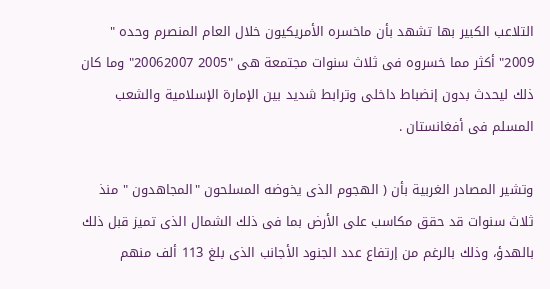التلاعب الكبير بها تشهد بأن ماخسره الأمريكيون خلال العام المنصرم وحده " 2009" أكثر مما خسروه فى ثلاث سنوات مجتمعة هى "2005 20062007" وما كان ذلك ليحدث بدون إنضباط داخلى وترابط شديد بين الإمارة الإسلامية والشعب المسلم فى أفغانستان .

وتشير المصادر الغربية بأن ( الهجوم الذى يخوضه المسلحون "المجاهدون " منذ ثلاث سنوات قد حقق مكاسب على الأرض بما فى ذلك الشمال الذى تميز قبل ذلك بالهدؤ، وذلك بالرغم من إرتفاع عدد الجنود الأجانب الذى بلغ 113 ألف منهم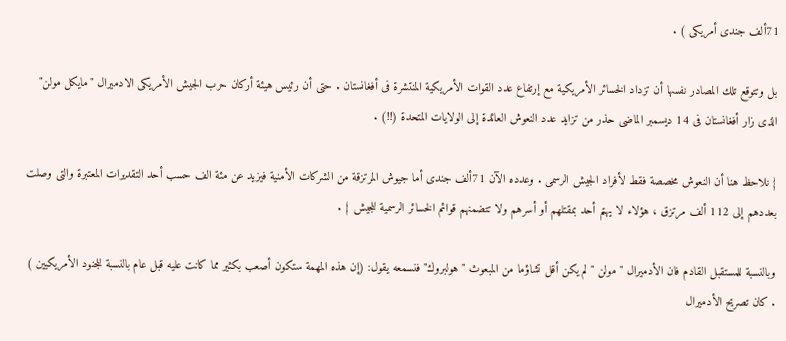71ألف جندى أمريكى ) .

بل وتتوقع تلك المصادر نفسها أن تزداد الخسائر الأمريكية مع إرتفاع عدد القوات الأمريكية المنتشرة فى أفغانستان . حتى أن رئيس هيئة أركان حرب الجيش الأمريكى الادميرال "مايكل مولن" الذى زار أفغانستان فى 14 ديسمبر الماضى حذر من تزايد عدد النعوش العائدة إلى الولايات المتحدة (!!) .

{ نلاحظ هنا أن النعوش مخصصة فقط لأفراد الجيش الرسمى . وعدده الآن 71ألف جندى أما جيوش المرتزقة من الشركات الأمنية فيزيد عن مئة الف حسب أحد التقديرات المعتبرة والتى وصلت بعددهم إلى 112 ألف مرتزق ، هؤلاء لا يهتم أحد بمقتلهم أو أسرهم ولا تتضمنهم قوائم الخسائر الرسمية للجيش } .

وبالنسبة للمستقبل القادم فان الأدميرال " مولن " لم يكن أقل تشاؤما من المبعوث "هولبروك" فنسمعه يقول: (إن هذه المهمة ستكون أصعب بكثير مما كانت عليه قبل عام بالنسبة للجنود الأمريكيين ) . كان تصريح الأدميرال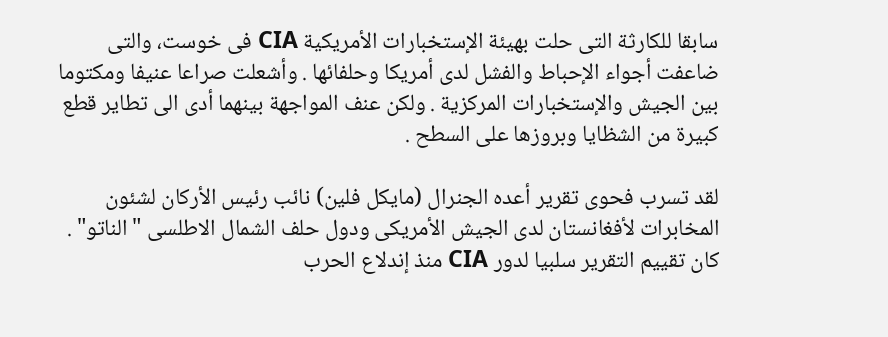سابقا للكارثة التى حلت بهيئة الإستخبارات الأمريكية CIA فى خوست، والتى ضاعفت أجواء الإحباط والفشل لدى أمريكا وحلفائها . وأشعلت صراعا عنيفا ومكتوما بين الجيش والإستخبارات المركزية . ولكن عنف المواجهة بينهما أدى الى تطاير قطع كبيرة من الشظايا وبروزها على السطح .

لقد تسرب فحوى تقرير أعده الجنرال (مايكل فلين) نائب رئيس الأركان لشئون المخابرات لأفغانستان لدى الجيش الأمريكى ودول حلف الشمال الاطلسى " الناتو" . كان تقييم التقرير سلبيا لدور CIA منذ إندلاع الحرب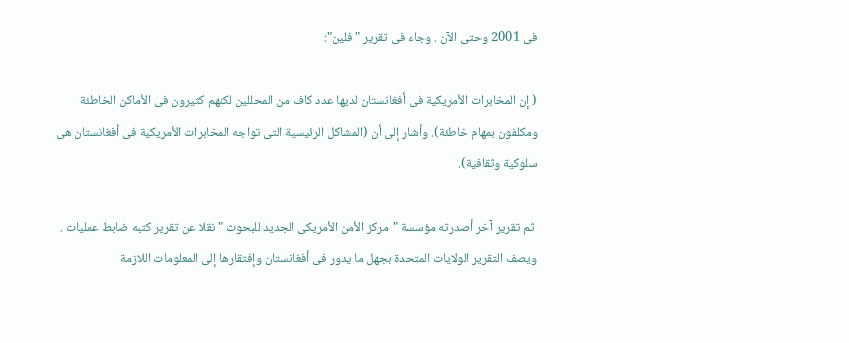فى 2001 وحتى الآن . وجاء فى تقرير " فلين":

( إن المخابرات الأمريكية فى أفغانستان لديها عدد كاف من المحللين لكنهم كثيرون فى الأماكن الخاطئة ومكلفون بمهام خاطئة). وأشار إلى أن (المشاكل الرئيسية التى تواجه المخابرات الأمريكية فى أفغانستان هى سلوكية وثقافية).

 ثم تقرير آخر أصدرته مؤسسة "مركز الأمن الأمريكى الجديد للبحوث " نقلا عن تقرير كتبه ضابط عمليات . ويصف التقرير الولايات المتحدة بجهل ما يدور فى أفغانستان وإفتقارها إلى المعلومات اللازمة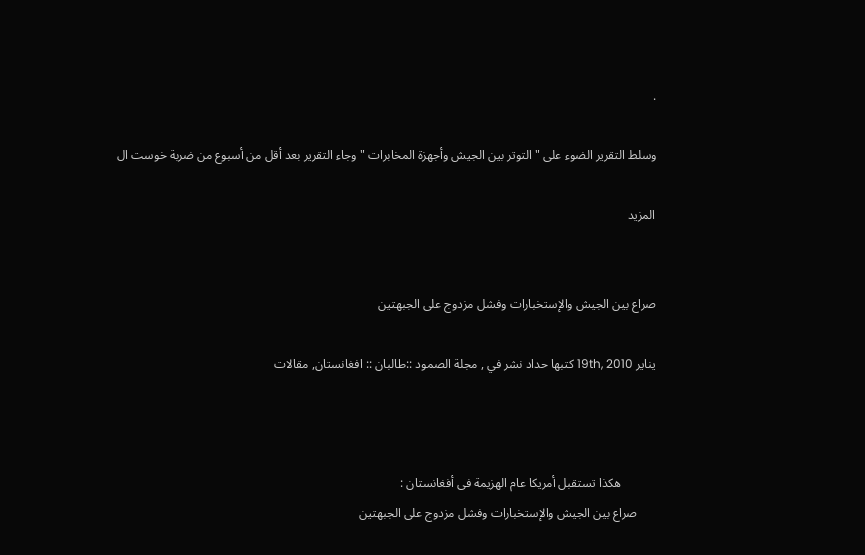.

وسلط التقرير الضوء على " التوتر بين الجيش وأجهزة المخابرات " وجاء التقرير بعد أقل من أسبوع من ضربة خوست ال

المزيد


صراع بين الجيش والإستخبارات وفشل مزدوج على الجبهتين

يناير 19th, 2010 كتبها حداد نشر في , مجلة الصمود ::طالبان :: افغانستان, مقالات



           هكذا تستقبل أمريكا عام الهزيمة فى أفغانستان :
      صراع بين الجيش والإستخبارات وفشل مزدوج على الجبهتين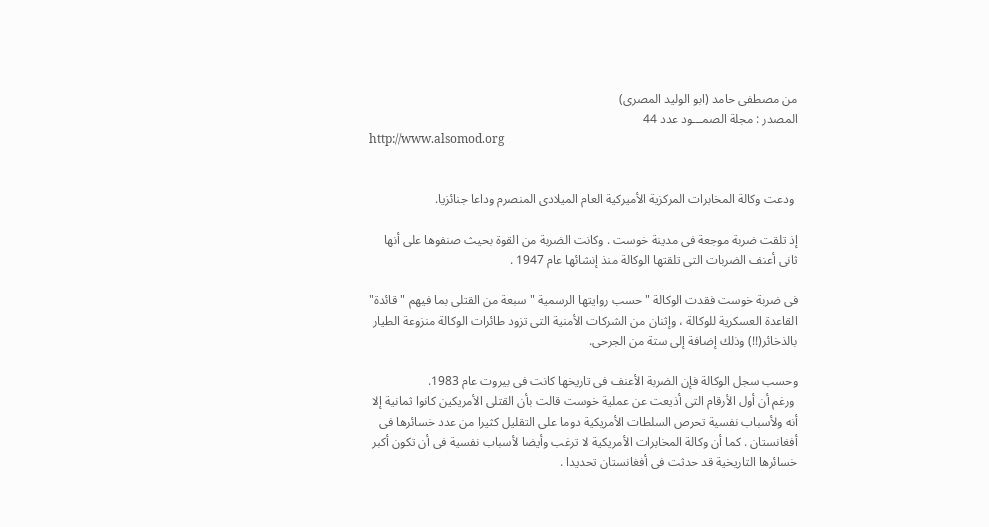من مصطفى حامد (ابو الوليد المصرى)
المصدر : مجلة الصمـــود عدد 44
http://www.alsomod.org


 ودعت وكالة المخابرات المركزية الأميركية العام الميلادى المنصرم وداعا جنائزيا.

إذ تلقت ضربة موجعة فى مدينة خوست . وكانت الضربة من القوة بحيث صنفوها على أنها ثانى أعنف الضربات التى تلقتها الوكالة منذ إنشائها عام 1947 .

فى ضربة خوست فقدت الوكالة "حسب روايتها الرسمية " سبعة من القتلى بما فيهم " قائدة" القاعدة العسكرية للوكالة ، وإثنان من الشركات الأمنية التى تزود طائرات الوكالة منزوعة الطيار بالذخائر(!!) وذلك إضافة إلى ستة من الجرحى.

وحسب سجل الوكالة فإن الضربة الأعنف فى تاريخها كانت فى بيروت عام 1983.
 ورغم أن أول الأرقام التى أذيعت عن عملية خوست قالت بأن القتلى الأمريكين كانوا ثمانية إلا أنه ولأسباب نفسية تحرص السلطات الأمريكية دوما على التقليل كثيرا من عدد خسائرها فى أفغانستان . كما أن وكالة المخابرات الأمريكية لا ترغب وأيضا لأسباب نفسية فى أن تكون أكبر خسائرها التاريخية قد حدثت فى أفغانستان تحديدا .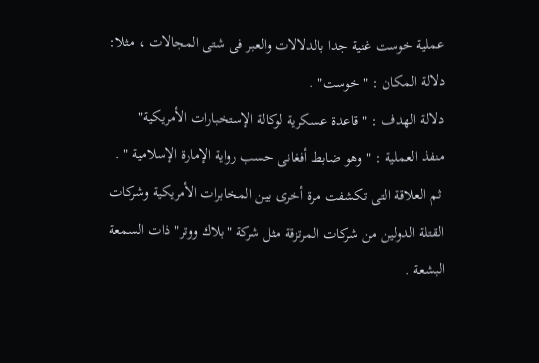عملية خوست غنية جدا بالدلالات والعبر فى شتى المجالات ، مثلا:
دلالة المكان : " خوست" .
دلالة الهدف : " قاعدة عسكرية لوكالة الإستخبارات الأمريكية"
منفذ العملية : " وهو ضابط أفغانى حسب رواية الإمارة الإسلامية " .
 ثم العلاقة التى تكشفت مرة أخرى بين المخابرات الأمريكية وشركات القتلة الدولين من شركات المرتزقة مثل شركة "بلاك ووتر" ذات السمعة البشعة .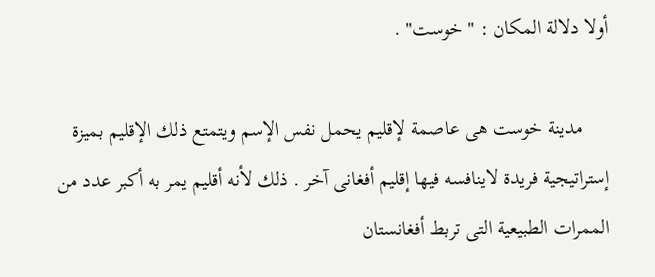أولا دلالة المكان : " خوست" .

     مدينة خوست هى عاصمة لإقليم يحمل نفس الإسم ويتمتع ذلك الإقليم بميزة إستراتيجية فريدة لاينافسه فيها إقليم أفغانى آخر . ذلك لأنه أقليم يمر به أكبر عدد من الممرات الطبيعية التى تربط أفغانستان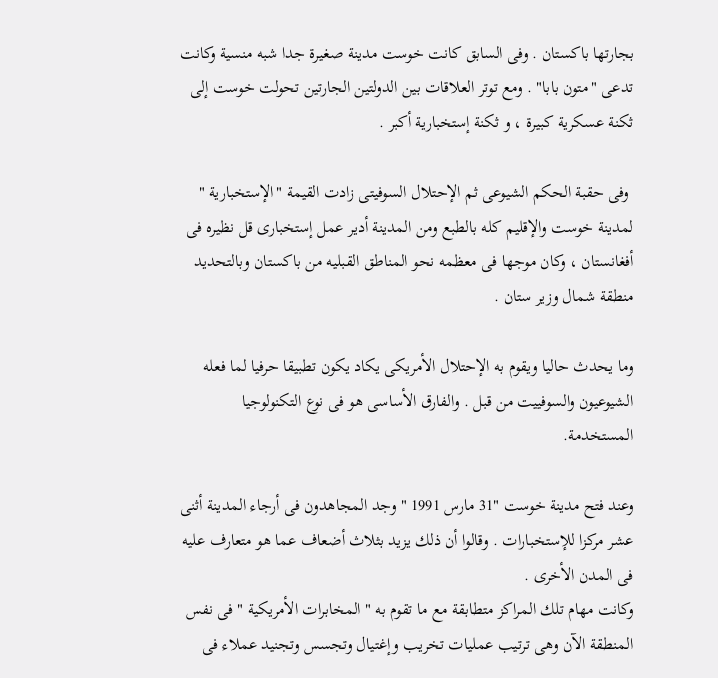بجارتها باكستان . وفى السابق كانت خوست مدينة صغيرة جدا شبه منسية وكانت تدعى "متون بابا" . ومع توتر العلاقات بين الدولتين الجارتين تحولت خوست إلى ثكنة عسكرية كبيرة ، و ثكنة إستخبارية أكبر .

 وفى حقبة الحكم الشيوعى ثم الإحتلال السوفيتى زادت القيمة "الإستخبارية " لمدينة خوست والإقليم كله بالطبع ومن المدينة أدير عمل إستخبارى قل نظيره فى أفغانستان ، وكان موجها فى معظمه نحو المناطق القبليه من باكستان وبالتحديد منطقة شمال وزير ستان .

وما يحدث حاليا ويقوم به الإحتلال الأمريكى يكاد يكون تطبيقا حرفيا لما فعله الشيوعيون والسوفييت من قبل . والفارق الأساسى هو فى نوع التكنولوجيا المستخدمة.

وعند فتح مدينة خوست "31 مارس 1991 " وجد المجاهدون فى أرجاء المدينة أثنى عشر مركزا للإستخبارات . وقالوا أن ذلك يزيد بثلاث أضعاف عما هو متعارف عليه فى المدن الأخرى .
وكانت مهام تلك المراكز متطابقة مع ما تقوم به " المخابرات الأمريكية " فى نفس المنطقة الآن وهى ترتيب عمليات تخريب وإغتيال وتجسس وتجنيد عملاء فى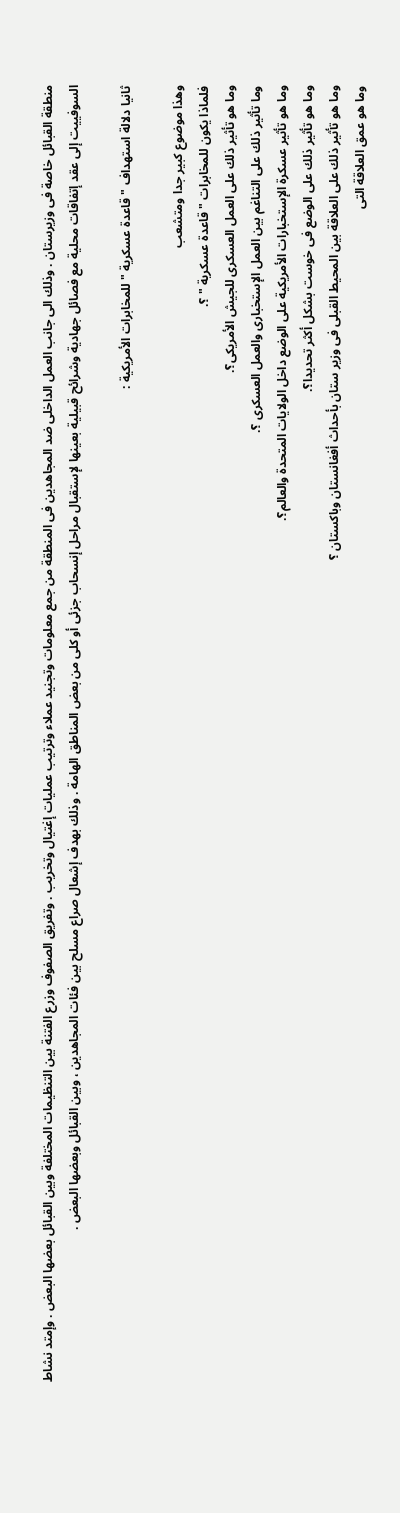منطقة القبائل خاصة فى وزيرستان . وذلك الى جانب العمل الداخلى ضد المجاهدين فى المنطقة من جمع معلومات وتجنيد عملاء وترتيب عمليات إغتيال وتخريب . وتفريق الصفوف وزرع الفتنة بين التنظيمات المختلفة وبين القبائل بعضها البعض . وإمتد نشاط السوفييت إلى عقد إتفاقات محلية مع فصائل جهادية وشرائح قبيلية بعينها لإستقبال مراحل إنسحاب جزئى أو كلى من بعض المناطق الهامة . وذلك بهدف إشعال صراع مسلح بين فئات المجاهدين ، وبين القبائل وبعضها البعض .

ثانيا دلالة استهداف " قاعدة عسكرية " للمخابرات الأمريكية :

وهذا موضوع كبير جدا ومتشعب
فلماذا يكون للمخابرات " قاعدة عسكرية " ؟.
وما هو تأثير ذلك على العمل العسكرى للجيش الأمريكى؟.
وما تأثير ذلك على التناغم بين العمل الإستخبارى والعمل العسكرى ؟.
وما هو تأثير عسكرة الإستخبارات الأمريكية على الوضع داخل الولايات المتحدة والعالم؟.
وما هو تأثير ذلك على الوضع فى خوست بشكل أكثر تحديدا؟.
وما هو تأثير ذلك على العلاقة بين المحيط القبلى فى وزير ستان بأحداث أفغانستان وباكستان ؟
وما هو عمق العلاقة التى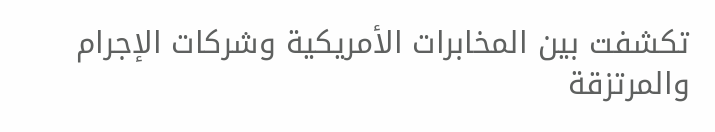تكشفت بين المخابرات الأمريكية وشركات الإجرام والمرتزقة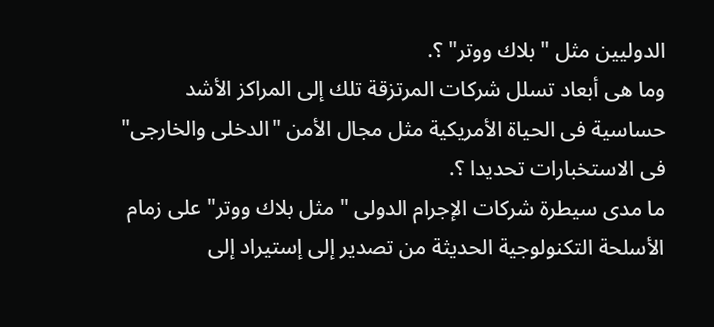الدوليين مثل " بلاك ووتر" ؟.
وما هى أبعاد تسلل شركات المرتزقة تلك إلى المراكز الأشد حساسية فى الحياة الأمريكية مثل مجال الأمن "الدخلى والخارجى" فى الاستخبارات تحديدا ؟.
ما مدى سيطرة شركات الإجرام الدولى " مثل بلاك ووتر" على زمام الأسلحة التكنولوجية الحديثة من تصدير إلى إستيراد إلى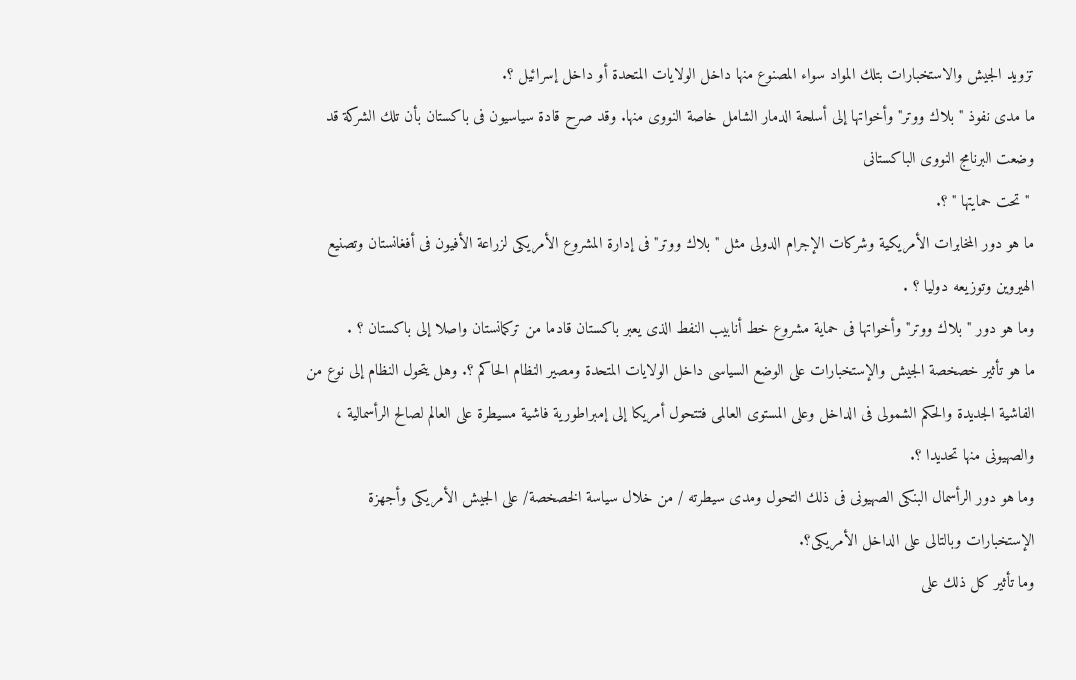تزويد الجيش والاستخبارات بتلك المواد سواء المصنوع منها داخل الولايات المتحدة أو داخل إسرائيل ؟.
ما مدى نفوذ " بلاك ووتر" وأخواتها إلى أسلحة الدمار الشامل خاصة النووى منها. وقد صرح قادة سياسيون فى باكستان بأن تلك الشركة قد وضعت البرنامج النووى الباكستانى
 " تحت حمايتها " ؟.
ما هو دور المخابرات الأمريكية وشركات الإجرام الدولى مثل "بلاك ووتر" فى إدارة المشروع الأمريكى لزراعة الأفيون فى أفغانستان وتصنيع الهيروين وتوزيعه دوليا ؟ .
وما هو دور "بلاك ووتر" وأخواتها فى حماية مشروع خط أنابيب النفط الذى يعبر باكستان قادما من تركمانستان واصلا إلى باكستان ؟ .
ما هو تأثير خصخصة الجيش والإستخبارات على الوضع السياسى داخل الولايات المتحدة ومصير النظام الحاكم ؟. وهل يتحول النظام إلى نوع من الفاشية الجديدة والحكم الشمولى فى الداخل وعلى المستوى العالمى فتتحول أمريكا إلى إمبراطورية فاشية مسيطرة على العالم لصالح الرأسمالية ، والصهيونى منها تحديدا ؟.
وما هو دور الرأسمال البنكى الصهيونى فى ذلك التحول ومدى سيطرته / من خلال سياسة الخصخصة/ على الجيش الأمريكى وأجهزة الإستخبارات وبالتالى على الداخل الأمريكى؟.
وما تأثير كل ذلك على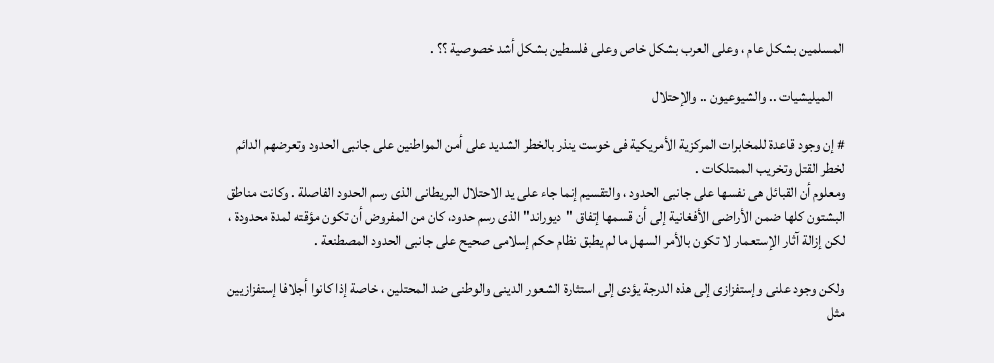المسلمين بشكل عام ، وعلى العرب بشكل خاص وعلى فلسطين بشكل أشد خصوصية ؟؟ .

    الميليشيات .. والشيوعيون .. والإحتلال

# إن وجود قاعدة للمخابرات المركزية الأمريكية فى خوست ينذر بالخطر الشديد على أمن المواطنين على جانبى الحدود وتعرضهم الدائم لخطر القتل وتخريب الممتلكات .
ومعلوم أن القبائل هى نفسها على جانبى الحدود ، والتقسيم إنما جاء على يد الاحتلال البريطانى الذى رسم الحدود الفاصلة . وكانت مناطق البشتون كلها ضمن الأراضى الأفغانية إلى أن قسمها إتفاق "ديوراند" الذى رسم حدود، كان من المفروض أن تكون مؤقته لمدة محدودة ، لكن إزالة آثار الإستعمار لا تكون بالأمر السهل ما لم يطبق نظام حكم إسلامى صحيح على جانبى الحدود المصطنعة .

ولكن وجود علنى وإستفزازى إلى هذه الدرجة يؤدى إلى استثارة الشعور الدينى والوطنى ضد المحتلين ، خاصة إذا كانوا أجلافا إستفزازيين مثل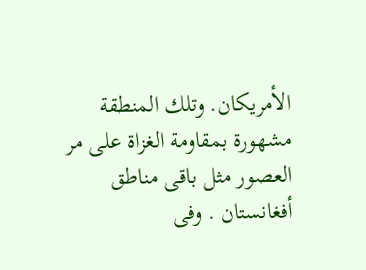الأمريكان. وتلك المنطقة مشهورة بمقاومة الغزاة على مر العصور مثل باقى مناطق أفغانستان . وفى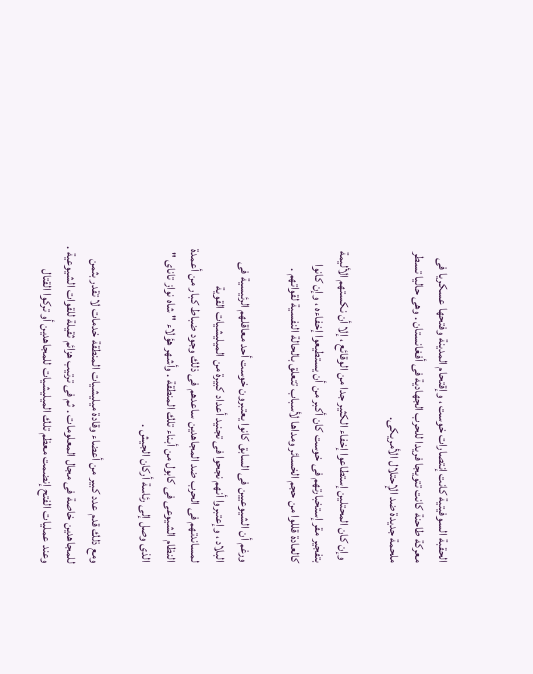الحقبة السوفيتية كانت إنتصارات خوست ، وإقتحام المدينة وفتحها عسكريا فى معركة طاحنة كانت تتويجا فريدا للحرب الجهادية فى أفغانستان . وهى حاليا تسطر ملحمة جديدة ضد الإحتلال الأمريكى.

 وإن كان المحتلين إستطاعوا إخفاء الكثير جدا من الوقائع ، إلا أن نكستهم الأليمة بتفجير مقر إستخبارتهم فى خوست كان أكبر من أن يستطيعوا إخفاءه ، وإن كانوا كالعادة قللوا من حجم الخسائر ومداها لأسباب تتعلق بالحالة النفسية لقواتهم .

ورغم أن الشيوعيين فى السابق كانوا يعتبرون خوست أحد معاقلهم الرئيسية فى البلاد ، وإعتبروا أنهم نجحوا فى تجنيد أعداد كبيرة من الميليشيات القوية لمساندتهم فى الحرب ضد المجاهدين ساعدهم فى ذلك وجود ضباط كبار من أعمدة النظام الشيوعى فى كابول من أبناء تلك المنطقة . وأشهر هؤلاء " شاه نواز تاناى " الذى وصل إلى رئاسة أركان الجيش .

ومع ذلك قدم عدد كبير من أعضاء وقادة ميليشيات المنطقة خدمات لا تقدر بثمن للمجاهدين خاصة فى مجال المعلومات . ثم فى ترتيب هزائم ثقيلة للقوات الشيوعية . وعند عمليات الفتح إنضمت معظم تلك الميليشيات للمجاهدين أو تركوا القتال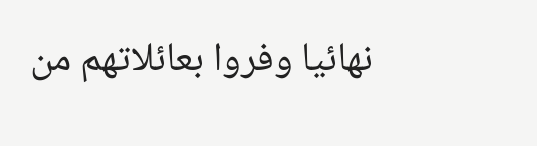نهائيا وفروا بعائلاتهم من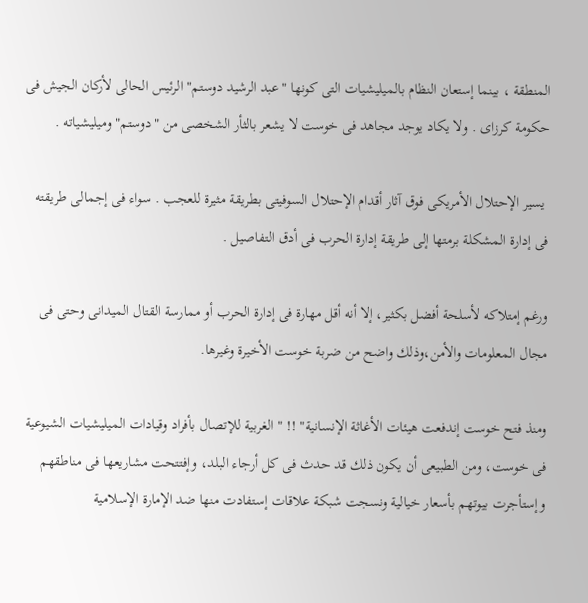المنطقة ، بينما إستعان النظام بالميليشيات التى كونها "عبد الرشيد دوستم" الرئيس الحالى لأركان الجيش فى حكومة كرزاى . ولا يكاد يوجد مجاهد فى خوست لا يشعر بالثأر الشخصى من "دوستم" وميليشياته .

 يسير الإحتلال الأمريكى فوق آثار أقدام الإحتلال السوفيتى بطريقة مثيرة للعجب . سواء فى إجمالى طريقته فى إدارة المشكلة برمتها إلى طريقة إدارة الحرب فى أدق التفاصيل .

ورغم إمتلاكه لأسلحة أفضل بكثير، إلا أنه أقل مهارة فى إدارة الحرب أو ممارسة القتال الميدانى وحتى فى مجال المعلومات والأمن،وذلك واضح من ضربة خوست الأخيرة وغيرها.

ومنذ فتح خوست إندفعت هيئات الأغاثة الإنسانية" !! " الغربية للإتصال بأفراد وقيادات الميليشيات الشيوعية فى خوست، ومن الطبيعى أن يكون ذلك قد حدث فى كل أرجاء البلد، وإفتتحت مشاريعها فى مناطقهم وإستأجرت بيوتهم بأسعار خيالية ونسجت شبكة علاقات إستفادت منها ضد الإمارة الإسلامية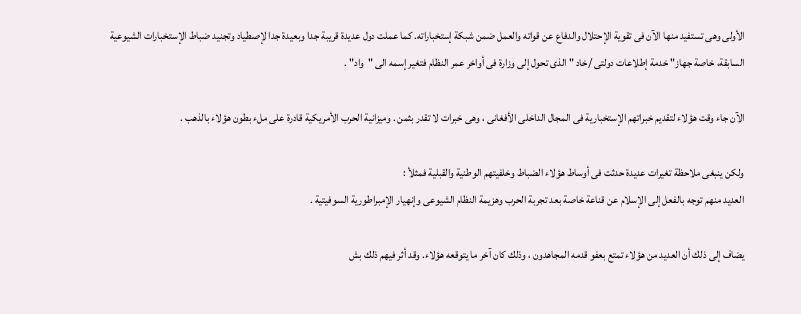الأولى وهى تستفيد منها الآن فى تقوية الإحتلال والدفاع عن قواته والعمل ضمن شبكة إستخباراته. كما عملت دول عديدة قريبة جدا وبعيدة جدا لإصطياد وتجنيد ضباط الإستخبارات الشيوعية السابقة، خاصة جهاز" خدمة إطلاعات دولتى /خاد " الذى تحول إلى وزارة فى أواخر عمر النظام فتغير إسمه الى "واد" .

الآن جاء وقت هؤلاء لتقديم خبراتهم الإستخبارية فى المجال الداخلى الأفغانى ، وهى خبرات لا تقدر بثمن . وميزانية الحرب الأمريكية قادرة على ملء بطون هؤلاء بالذهب .

ولكن ينبغى ملاحظة تغيرات عديدة حدثت فى أوساط هؤلاء الضباط وخلفيتهم الوطنية والقبلية فمثلأ :
العديد منهم توجه بالفعل إلى الإسلام عن قناعة خاصة بعد تجربة الحرب وهزيمة النظام الشيوعى وإنهيار الإمبراطورية السوفيتية .

يضاف إلى ذلك أن العديد من هؤلاء تمتع بعفو قدمه المجاهدون ، وذلك كان آخر ما يتوقعه هؤلاء. وقد أثر فيهم ذلك بش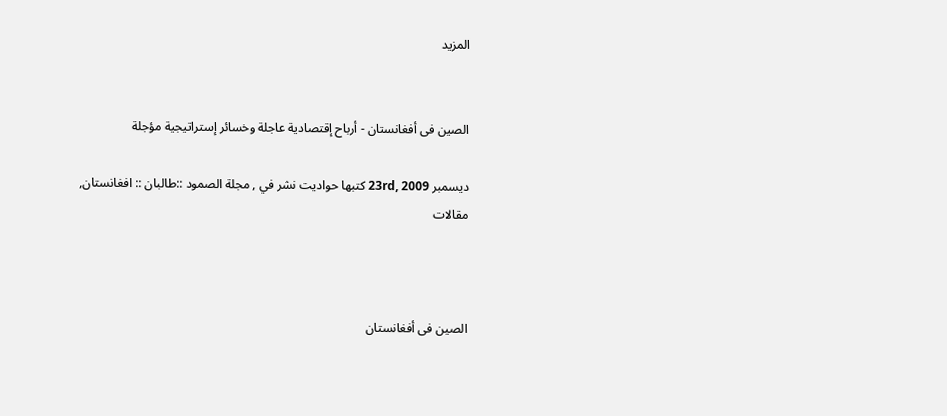المزيد


الصين فى أفغانستان - أرباح إقتصادية عاجلة وخسائر إستراتيجية مؤجلة

ديسمبر 23rd, 2009 كتبها حواديت نشر في , مجلة الصمود ::طالبان :: افغانستان, مقالات



الصين فى أفغانستان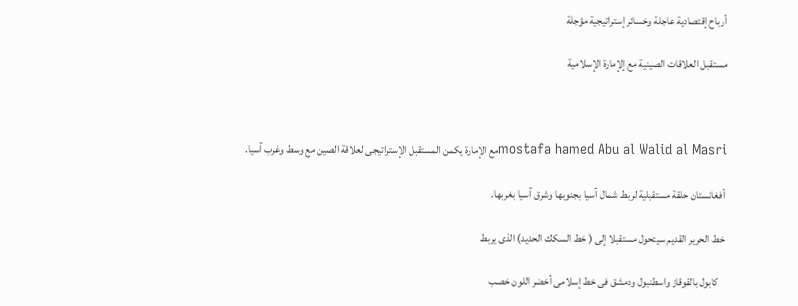أرباح إقتصادية عاجلة وخسائر إستراتيجية مؤجلة

مستقبل العلاقات الصينية مع إلإمارة الإسلامية



mostafa hamed Abu al Walid al Masriمع الإمارة يكمن المستقبل الإستراتيجى لعلاقة الصين مع وسط وغرب آسيا.

 أفغانستان حلقة مستقبلية لربط شمال آسيا بجنوبها وشرق آسيا بغربها.

 خط الحرير القديم سيتحول مستقبلا إلى ( خط السكك الحديد) الذى يربط

    كابول بالقوقاز واسطنبول ودمشق فى خط إسلامى أخضر اللون خصب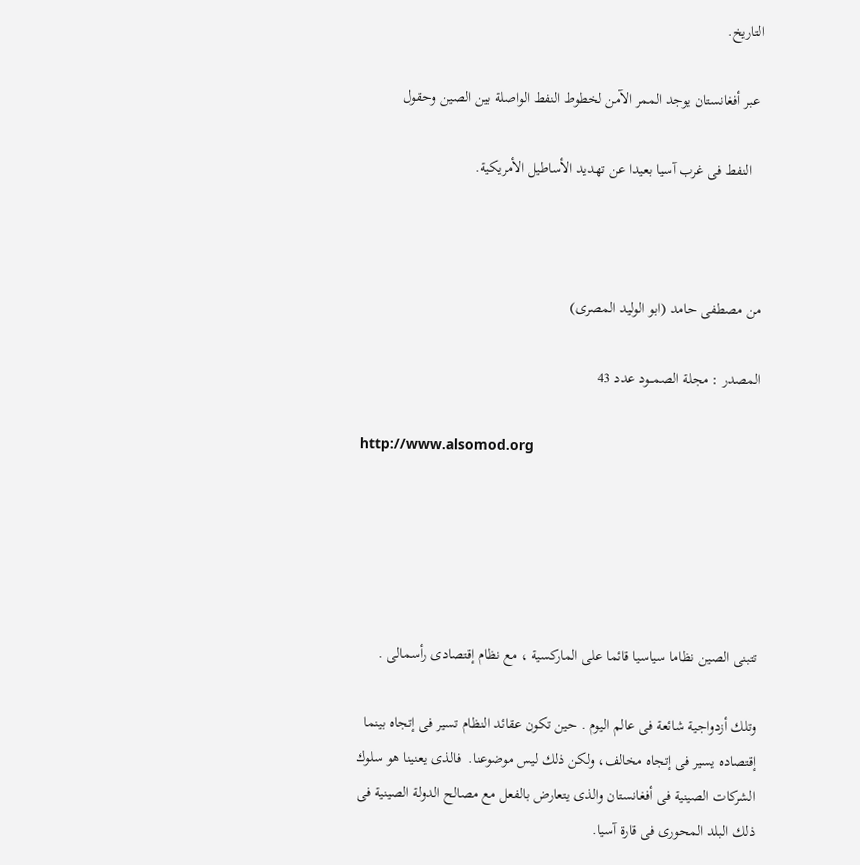التاريخ.

 عبر أفغانستان يوجد الممر الآمن لخطوط النفط الواصلة بين الصين وحقول

   النفط فى غرب آسيا بعيدا عن تهديد الأساطيل الأمريكية.



من مصطفى حامد (ابو الوليد المصرى)

المصدر : مجلة الصمـــود عدد 43

http://www.alsomod.org





تتبنى الصين نظاما سياسيا قائما على الماركسية ، مع نظام إقتصادى رأسمالى .

وتلك أزدواجية شائعة فى عالم اليوم . حين تكون عقائد النظام تسير فى إتجاه بينما إقتصاده يسير فى إتجاه مخالف، ولكن ذلك ليس موضوعنا.  فالذى يعنينا هو سلوك الشركات الصينية فى أفغانستان والذى يتعارض بالفعل مع مصالح الدولة الصينية فى ذلك البلد المحورى فى قارة آسيا.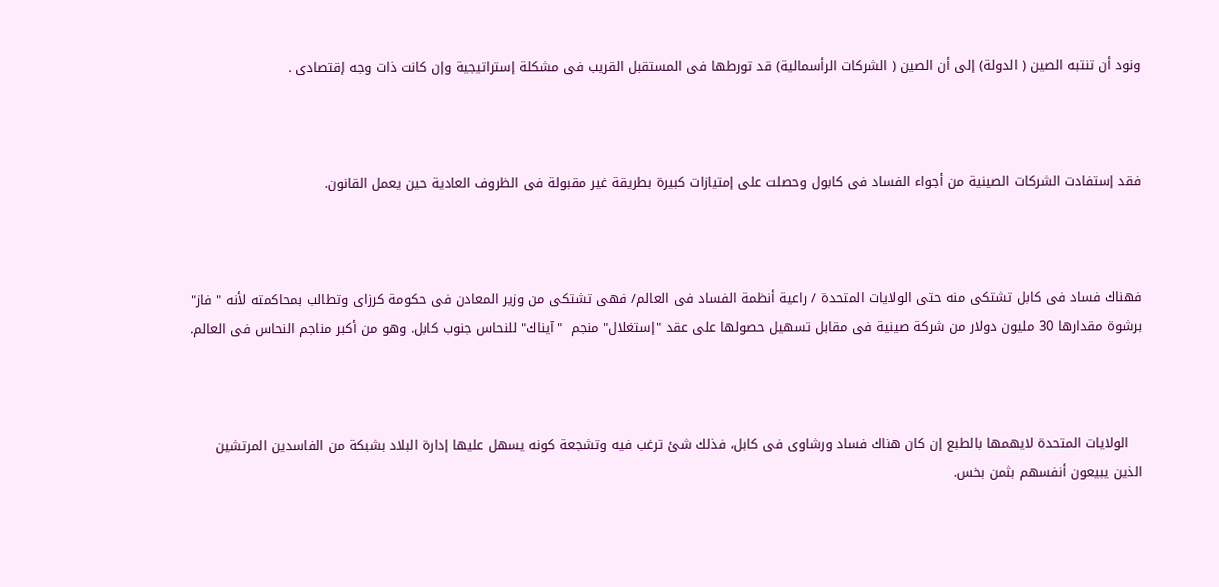ونود أن تنتبه الصين ( الدولة) إلى أن الصين ( الشركات الرأسمالية) قد تورطها فى المستقبل القريب فى مشكلة إستراتيجية وإن كانت ذات وجه إقتصادى .



فقد إستفادت الشركات الصينية من أجواء الفساد فى كابول وحصلت على إمتيازات كبيرة بطريقة غير مقبولة فى الظروف العادية حين يعمل القانون.



فهناك فساد فى كابل تشتكى منه حتى الولايات المتحدة / راعية أنظمة الفساد فى العالم/ فهى تشتكى من وزير المعادن فى حكومة كرزاى وتطالب بمحاكمته لأنه " فاز" برشوة مقدارها 30 مليون دولار من شركة صينية فى مقابل تسهيل حصولها على عقد "إستغلال" منجم  "آيناك" للنحاس جنوب كابل. وهو من أكبر مناجم النحاس فى العالم.



   الولايات المتحدة لايهمها بالطبع إن كان هناك فساد ورشاوى فى كابل، فذلك شئ ترغب فيه وتشجعة كونه يسهل عليها إدارة البلاد بشبكة من الفاسدين المرتشين الذين يبيعون أنفسهم بثمن بخس.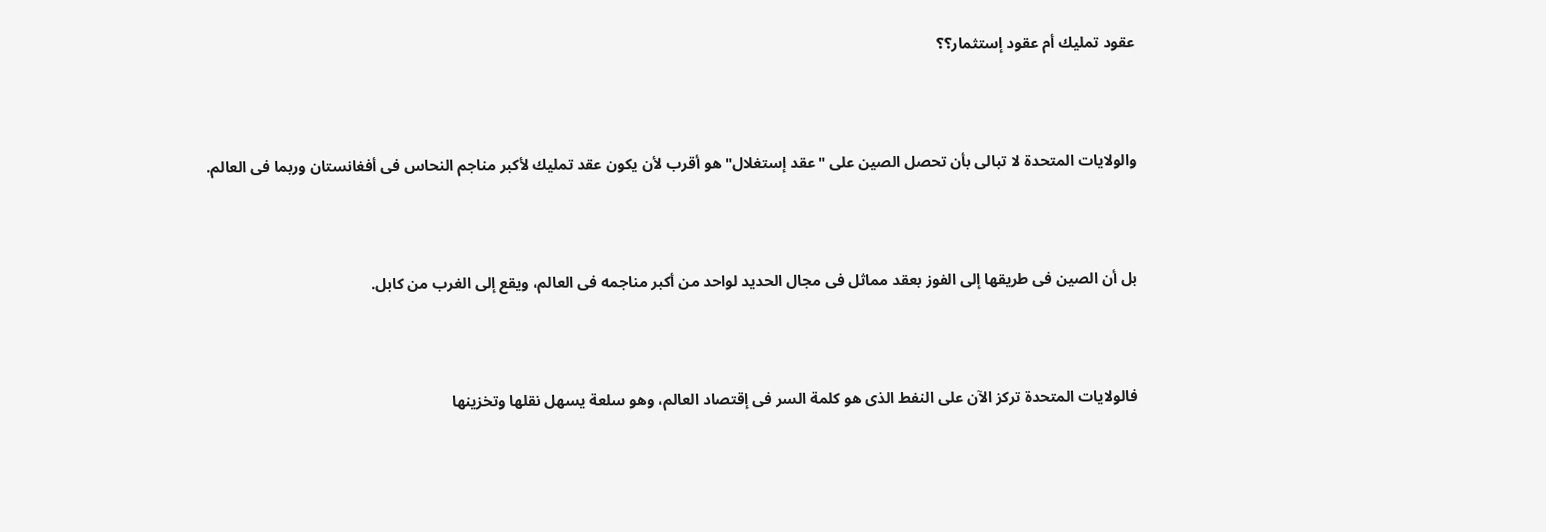عقود تمليك أم عقود إستثمار؟؟



والولايات المتحدة لا تبالى بأن تحصل الصين على "عقد إستغلال" هو أقرب لأن يكون عقد تمليك لأكبر مناجم النحاس فى أفغانستان وربما فى العالم.



بل أن الصين فى طريقها إلى الفوز بعقد مماثل فى مجال الحديد لواحد من أكبر مناجمه فى العالم، ويقع إلى الغرب من كابل.



فالولايات المتحدة تركز الآن على النفط الذى هو كلمة السر فى إقتصاد العالم، وهو سلعة يسهل نقلها وتخزينها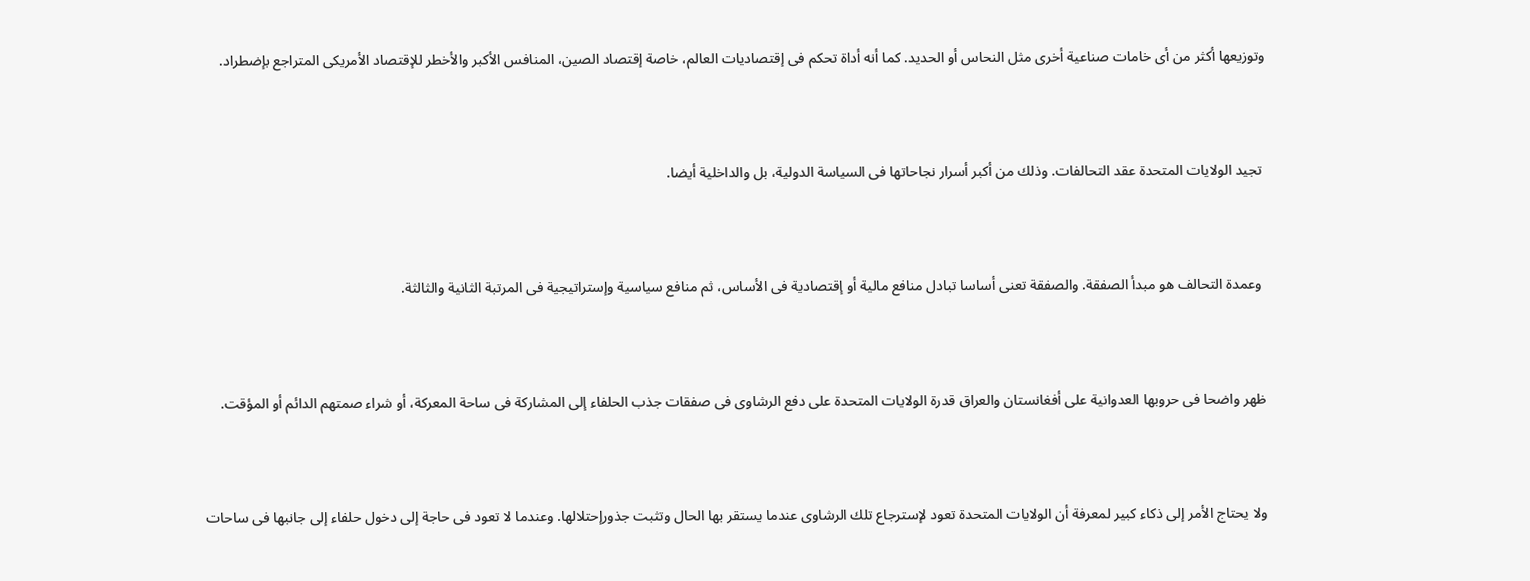وتوزيعها أكثر من أى خامات صناعية أخرى مثل النحاس أو الحديد. كما أنه أداة تحكم فى إقتصاديات العالم، خاصة إقتصاد الصين، المنافس الأكبر والأخطر للإقتصاد الأمريكى المتراجع بإضطراد.



 تجيد الولايات المتحدة عقد التحالفات. وذلك من أكبر أسرار نجاحاتها فى السياسة الدولية، بل والداخلية أيضا.



 وعمدة التحالف هو مبدأ الصفقة. والصفقة تعنى أساسا تبادل منافع مالية أو إقتصادية فى الأساس، ثم منافع سياسية وإستراتيجية فى المرتبة الثانية والثالثة.



ظهر واضحا فى حروبها العدوانية على أفغانستان والعراق قدرة الولايات المتحدة على دفع الرشاوى فى صفقات جذب الحلفاء إلى المشاركة فى ساحة المعركة، أو شراء صمتهم الدائم أو المؤقت.



ولا يحتاج الأمر إلى ذكاء كبير لمعرفة أن الولايات المتحدة تعود لإسترجاع تلك الرشاوى عندما يستقر بها الحال وتثبت جذورإحتلالها. وعندما لا تعود فى حاجة إلى دخول حلفاء إلى جانبها فى ساحات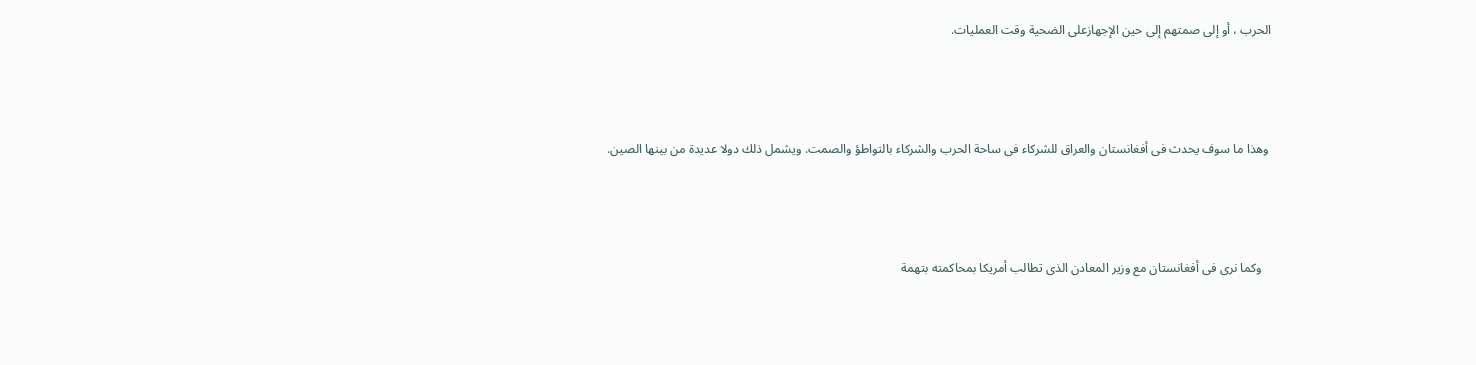الحرب ، أو إلى صمتهم إلى حين الإجهازعلى الضحية وقت العمليات.



 وهذا ما سوف يحدث فى أفغانستان والعراق للشركاء فى ساحة الحرب والشركاء بالتواطؤ والصمت. ويشمل ذلك دولا عديدة من بينها الصين.



   وكما نرى فى أفغانستان مع وزير المعادن الذى تطالب أمريكا بمحاكمته بتهمة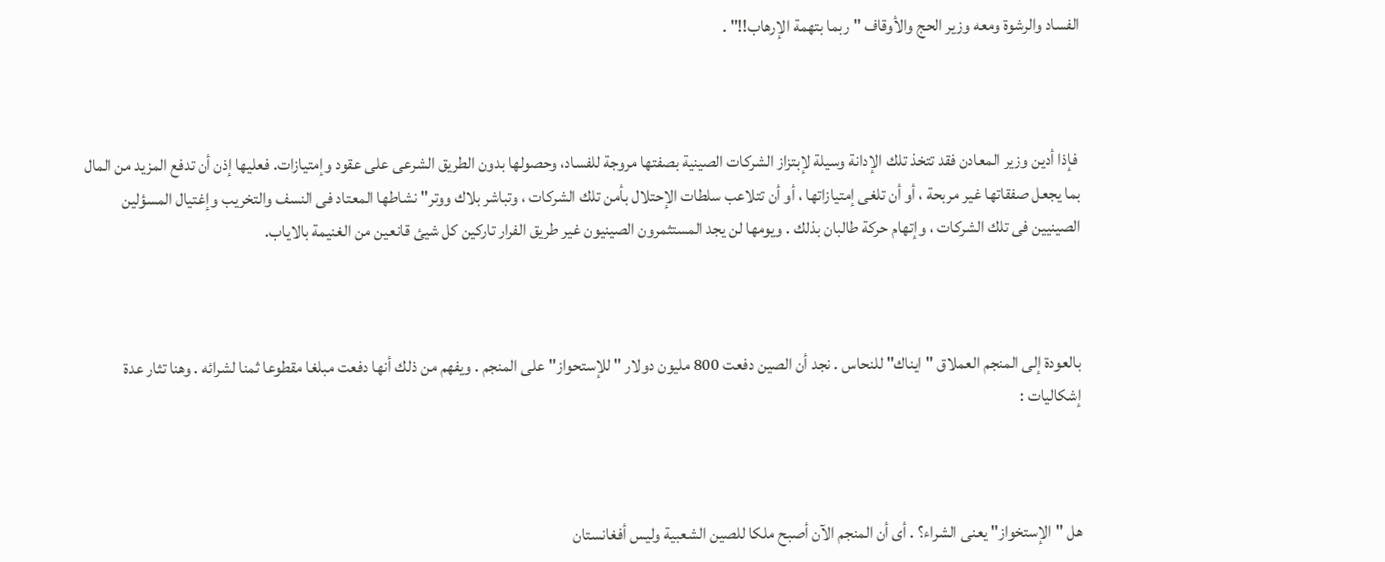الفساد والرشوة ومعه وزير الحج والأوقاف " ربما بتهمة الإرهاب!!" .



 فإذا أدين وزير المعادن فقد تتخذ تلك الإدانة وسيلة لإبتزاز الشركات الصينية بصفتها مروجة للفساد، وحصولها بدون الطريق الشرعى على عقود وإمتيازات. فعليها إذن أن تدفع المزيد من المال بما يجعل صفقاتها غير مربحة ، أو أن تلغى إمتيازاتها ، أو أن تتلاعب سلطات الإحتلال بأمن تلك الشركات ، وتباشر بلاك ووتر" نشاطها المعتاد فى النسف والتخريب وإغتيال المسؤلين الصينيين فى تلك الشركات ، وإتهام حركة طالبان بذلك . ويومها لن يجد المستثمرون الصينيون غير طريق الفرار تاركين كل شيئ قانعين من الغنيمة بالاياب.



بالعودة إلى المنجم العملاق "ايناك" للنحاس . نجد أن الصين دفعت 800 مليون دولار " للإستحواز" على المنجم . ويفهم من ذلك أنها دفعت مبلغا مقطوعا ثمنا لشرائه . وهنا تثار عدة إشكاليات :



هل "الإستخواز" يعنى الشراء؟ . أى أن المنجم الآن أصبح ملكا للصين الشعبية وليس أفغانستان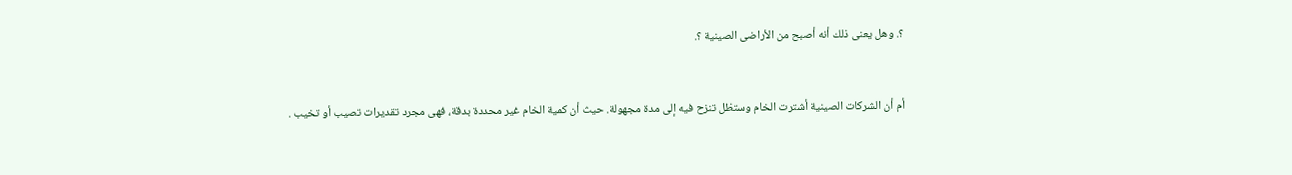؟. وهل يعنى ذلك أنه أصبح من الأراضى الصينية ؟.



أم أن الشركات الصينية أشترت الخام وستظل تنزح فيه إلى مدة مجهولة. حيث أن كمية الخام غير محددة بدقة، فهى مجرد تقديرات تصيب أو تخيب .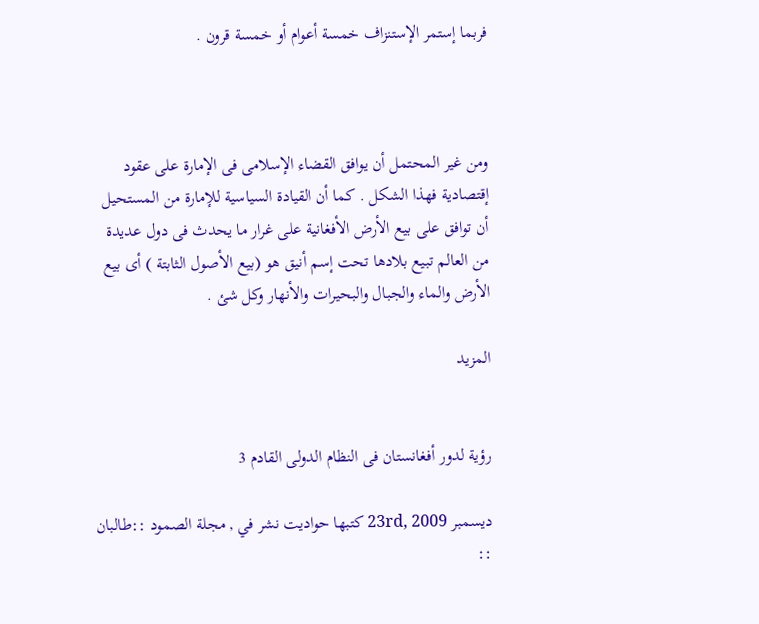فربما إستمر الإستنزاف خمسة أعوام أو خمسة قرون .



ومن غير المحتمل أن يوافق القضاء الإسلامى فى الإمارة على عقود إقتصادية فهذا الشكل . كما أن القيادة السياسية للإمارة من المستحيل أن توافق على بيع الأرض الأفغانية على غرار ما يحدث فى دول عديدة من العالم تبيع بلادها تحت إسم أنيق هو (بيع الأصول الثابتة ) أى بيع الأرض والماء والجبال والبحيرات والأنهار وكل شئ .

المزيد


رؤية لدور أفغانستان فى النظام الدولى القادم 3

ديسمبر 23rd, 2009 كتبها حواديت نشر في , مجلة الصمود ::طالبان ::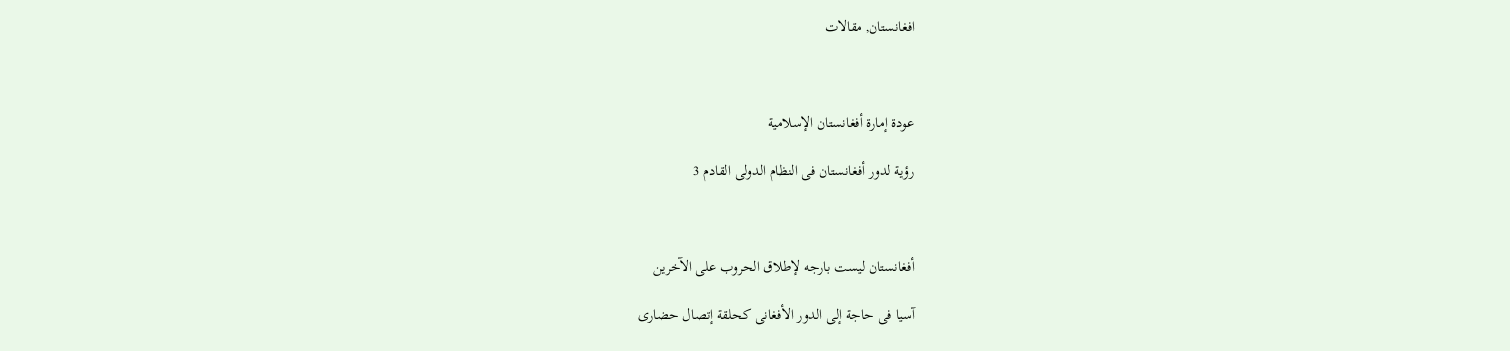افغانستان, مقالات



عودة إمارة أفغانستان الإسلامية

رؤية لدور أفغانستان فى النظام الدولى القادم 3



أفغانستان ليست بارجه لإطلاق الحروب على الآخرين

آسيا فى حاجة إلى الدور الأفغانى كحلقة إتصال حضارى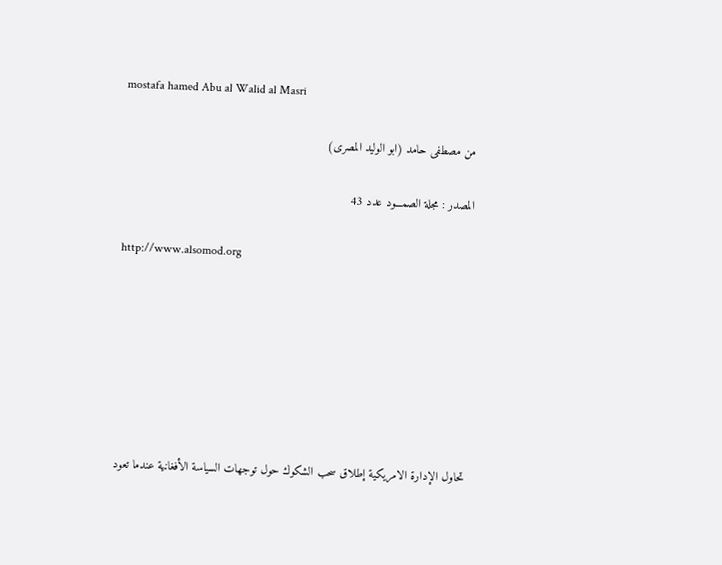mostafa hamed Abu al Walid al Masri

من مصطفى حامد (ابو الوليد المصرى)

المصدر : مجلة الصمـــود عدد 43

http://www.alsomod.org







تحاول الإدارة الامريكية إطلاق سحب الشكوك حول توجهات السياسة الأفغانية عندما تعود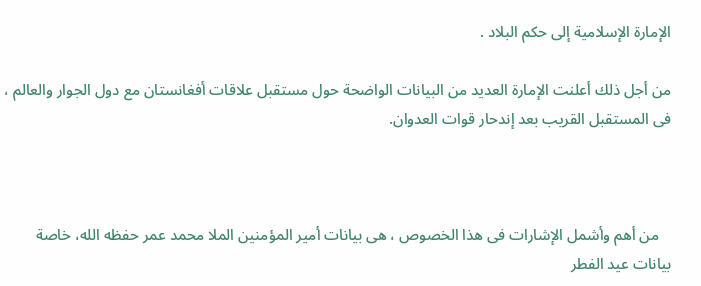الإمارة الإسلامية إلى حكم البلاد .

من أجل ذلك أعلنت الإمارة العديد من البيانات الواضحة حول مستقبل علاقات أفغانستان مع دول الجوار والعالم ، فى المستقبل القريب بعد إندحار قوات العدوان.



   من أهم وأشمل الإشارات فى هذا الخصوص ، هى بيانات أمير المؤمنين الملا محمد عمر حفظه الله، خاصة بيانات عيد الفطر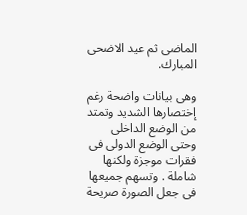الماضى ثم عيد الاضحى المبارك.

وهى بيانات واضحة رغم إختصارها الشديد وتمتد من الوضع الداخلى وحتى الوضع الدولى فى فقرات موجزة ولكنها شاملة . وتسهم جميعها فى جعل الصورة صريحة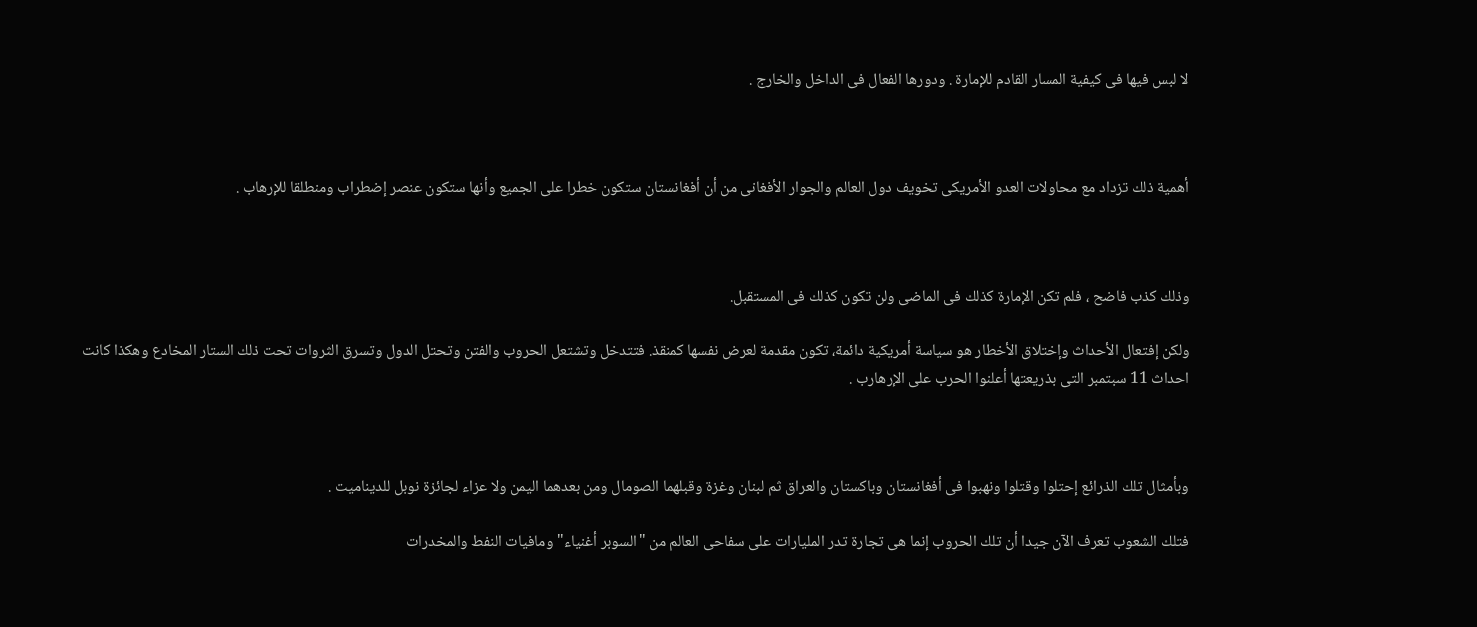لا لبس فيها فى كيفية المسار القادم للإمارة . ودورها الفعال فى الداخل والخارج .



أهمية ذلك تزداد مع محاولات العدو الأمريكى تخويف دول العالم والجوار الأفغانى من أن أفغانستان ستكون خطرا على الجميع وأنها ستكون عنصر إضطراب ومنطلقا للإرهاب .



وذلك كذب فاضح ، فلم تكن الإمارة كذلك فى الماضى ولن تكون كذلك فى المستقبل.

ولكن إفتعال الأحداث وإختلاق الأخطار هو سياسة أمريكية دائمة، تكون مقدمة لعرض نفسها كمنقذ. فتتدخل وتشتعل الحروب والفتن وتحتل الدول وتسرق الثروات تحت ذلك الستار المخادع وهكذا كانت احداث 11 سبتمبر التى بذريعتها أعلنوا الحرب على الإرهارب .



وبأمثال تلك الذرائع إحتلوا وقتلوا ونهبوا فى أفغانستان وباكستان والعراق ثم لبنان وغزة وقبلهما الصومال ومن بعدهما اليمن ولا عزاء لجائزة نوبل للديناميت .

فتلك الشعوب تعرف الآن جيدا أن تلك الحروب إنما هى تجارة تدر المليارات على سفاحى العالم من "السوبر أغنياء" ومافيات النفط والمخدرات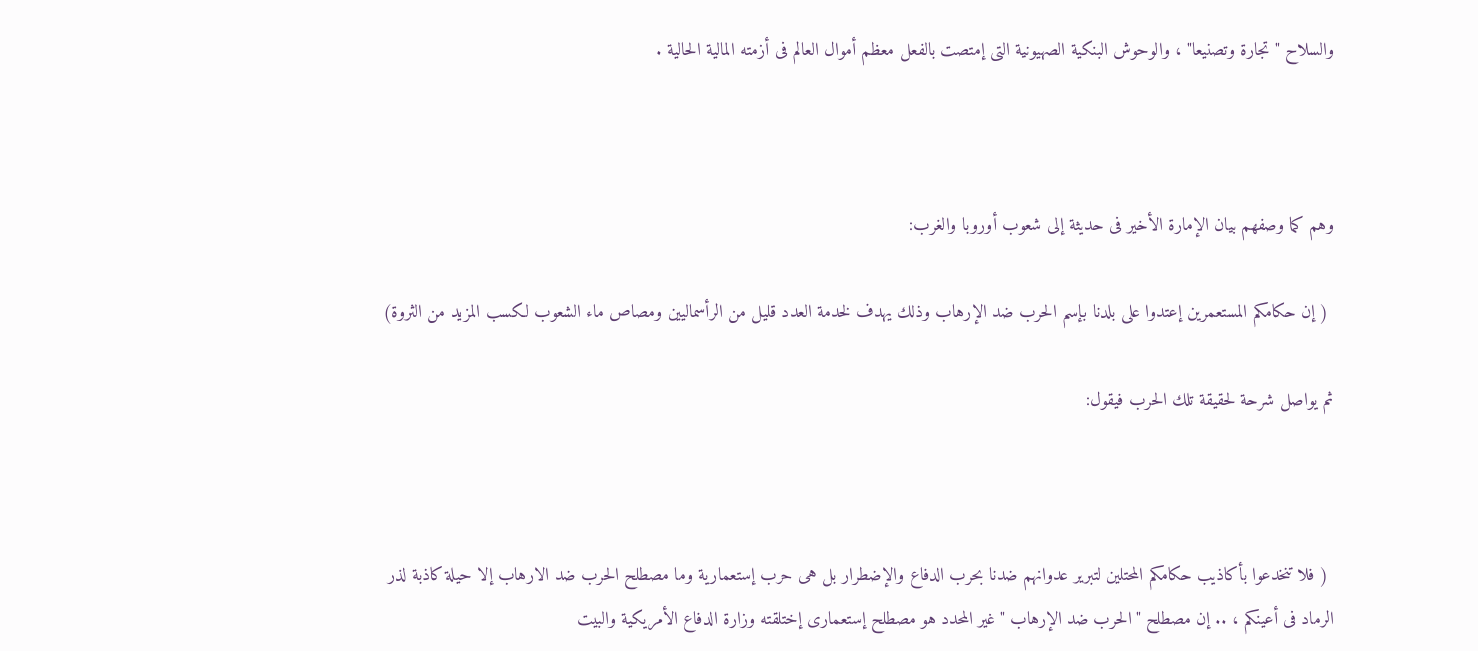والسلاح " تجارة وتصنيعا" ، والوحوش البنكية الصهيونية التى إمتصت بالفعل معظم أموال العالم فى أزمته المالية الحالية .



وهم كما وصفهم بيان الإمارة الأخير فى حديثة إلى شعوب أوروبا والغرب:

 ( إن حكامكم المستعمرين إعتدوا على بلدنا بإسم الحرب ضد الإرهاب وذلك يهدف لخدمة العدد قليل من الرأسماليين ومصاص ماء الشعوب لكسب المزيد من الثروة)

ثم يواصل شرحة لحقيقة تلك الحرب فيقول:



 ( فلا تنخدعوا بأكاذيب حكامكم المحتلين لتبرير عدوانهم ضدنا بحرب الدفاع والإضطرار بل هى حرب إستعمارية وما مصطلح الحرب ضد الارهاب إلا حيلة كاذبة لذر الرماد فى أعينكم ، .. إن مصطلح "الحرب ضد الإرهاب " غير المحدد هو مصطلح إستعمارى إختلقته وزارة الدفاع الأمريكية والبيت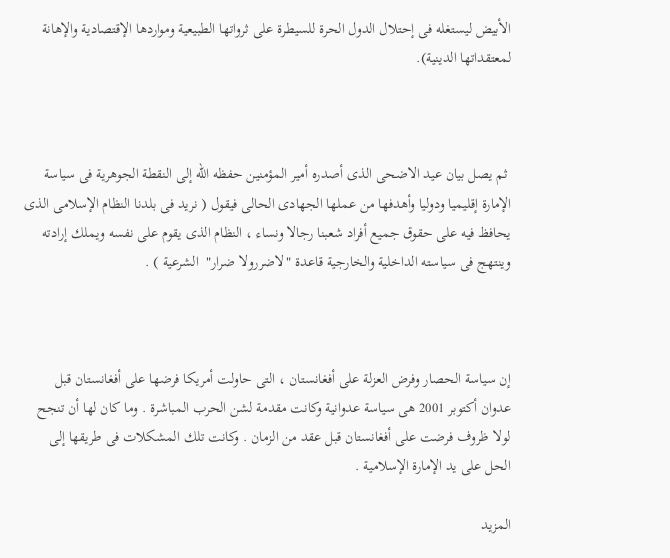الأبيض ليستغله فى إحتلال الدول الحرة للسيطرة على ثرواتها الطبيعية ومواردها الإقتصادية والإهانة لمعتقداتها الدينية).



 ثم يصل بيان عيد الاضحى الذى أصدره أمير المؤمنين حفظه الله إلى النقطة الجوهرية فى سياسة الإمارة إقليميا ودوليا وأهدفها من عملها الجهادى الحالى فيقول ( نريد فى بلدنا النظام الإسلامى الذى يحافظ فيه على حقوق جميع أفراد شعبنا رجالا ونساء ، النظام الذى يقوم على نفسه ويملك إرادته وينتهج فى سياسته الداخلية والخارجية قاعدة "لاضررولا ضرار"  الشرعية ) .



إن سياسة الحصار وفرض العزلة على أفغانستان ، التى حاولت أمريكا فرضها على أفغانستان قبل عدوان أكتوبر 2001 هى سياسة عدوانية وكانت مقدمة لشن الحرب المباشرة . وما كان لها أن تنجح لولا ظروف فرضت على أفغانستان قبل عقد من الزمان . وكانت تلك المشكلات فى طريقها إلى الحل على يد الإمارة الإسلامية .

المزيد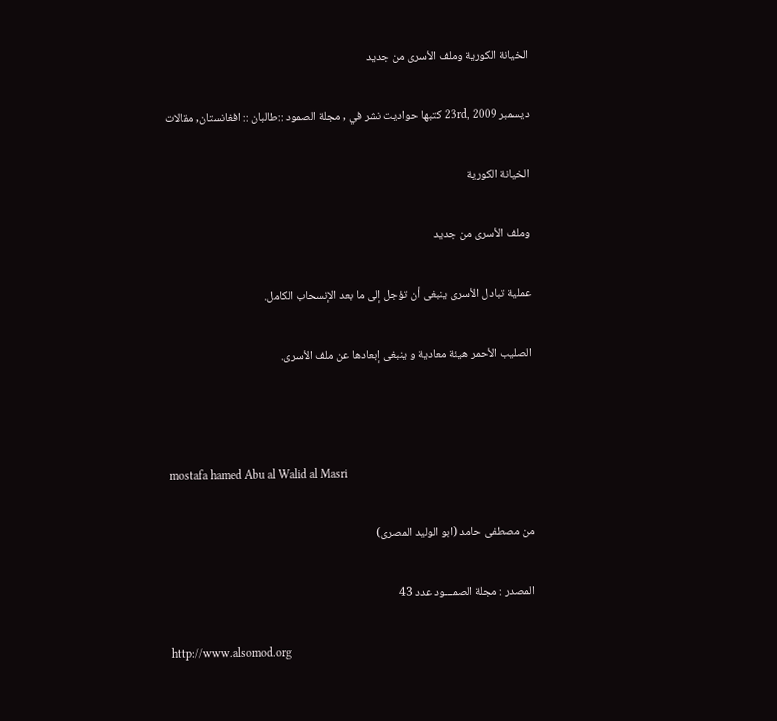الخيانة الكورية وملف الأسرى من جديد

ديسمبر 23rd, 2009 كتبها حواديت نشر في , مجلة الصمود ::طالبان :: افغانستان, مقالات

الخيانة الكورية

وملف الأسرى من جديد

عملية تبادل الأسرى ينبغى أن تؤجل إلى ما بعد الإنسحاب الكامل.

الصليب الأحمر هيئة معادية و ينبغى إبعادها عن ملف الأسرى.



mostafa hamed Abu al Walid al Masri

من مصطفى حامد (ابو الوليد المصرى)

المصدر : مجلة الصمـــود عدد 43

http://www.alsomod.org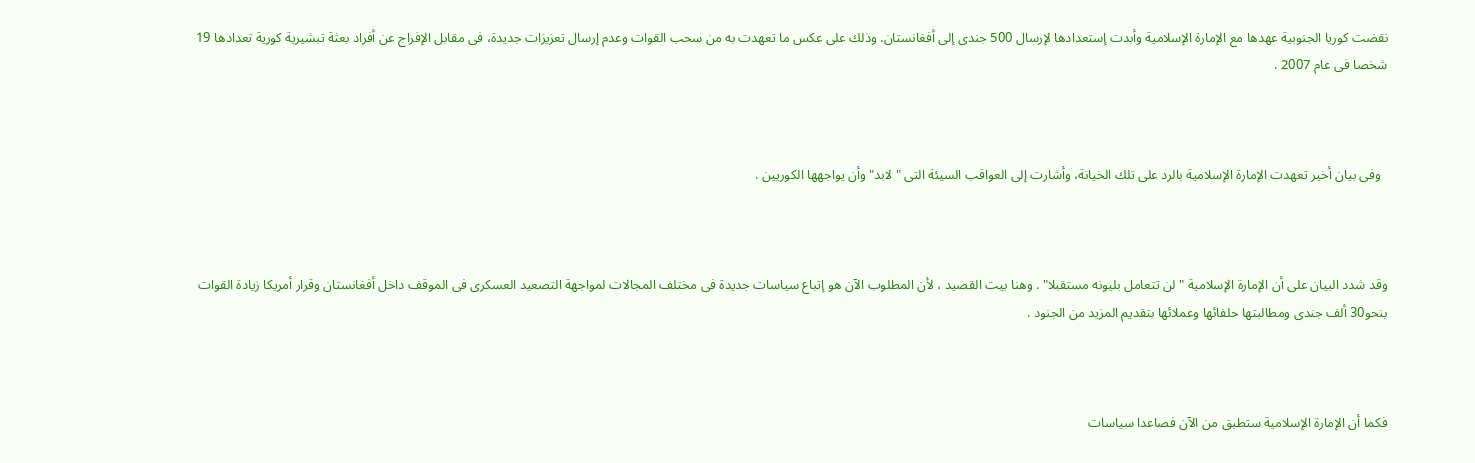نقضت كوريا الجنوبية عهدها مع الإمارة الإسلامية وأبدت إستعدادها لإرسال 500 جندى إلى أفغانستان. وذلك على عكس ما تعهدت به من سحب القوات وعدم إرسال تعزيزات جديدة، فى مقابل الإفراج عن أفراد بعثة تبشيرية كورية تعدادها 19 شخصا فى عام 2007 .



  وفى بيان أخير تعهدت الإمارة الإسلامية بالرد على تلك الخيانة، وأشارت إلى العواقب السيئة التى " لابد" وأن يواجهها الكوريين .



وقد شدد البيان على أن الإمارة الإسلامية " لن تتعامل بليونه مستقبلا" . وهنا بيت القصيد ، لأن المطلوب الآن هو إتباع سياسات جديدة فى مختلف المجالات لمواجهة التصعيد العسكرى فى الموقف داخل أفغانستان وقرار أمريكا زيادة القوات بنحو30 ألف جندى ومطالبتها حلفائها وعملائها بتقديم المزيد من الجنود .



فكما أن الإمارة الإسلامية ستطبق من الآن فصاعدا سياسات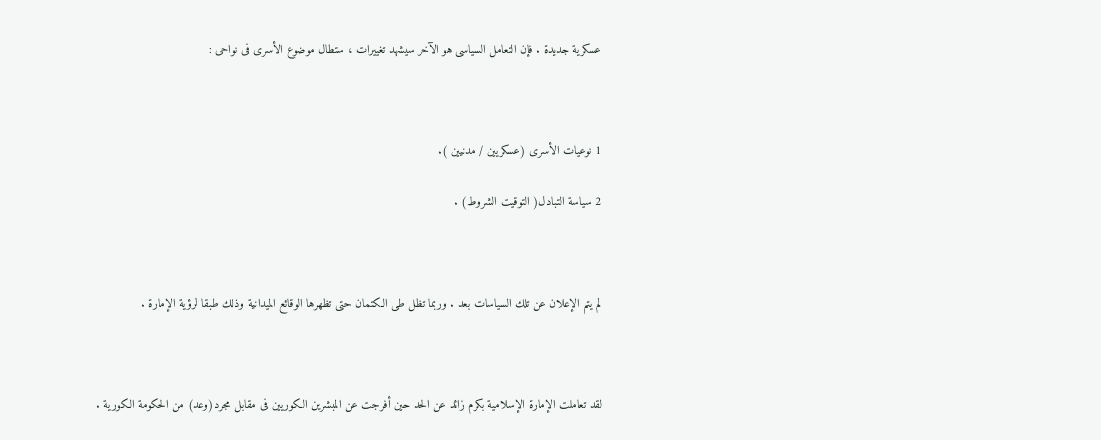عسكرية جديدة . فإن التعامل السياسى هو الآخر سيشهد تغييرات ، ستطال موضوع الأسرى فى نواحى :



1 نوعيات الأسرى (عسكريين / مدنيين ).

2 سياسة التبادل( التوقيت الشروط) .



لم يتم الإعلان عن تلك السياسات بعد . وربما تظل طى الكتمان حتى تظهرها الوقائع الميدانية وذلك طبقا لرؤية الإمارة .



لقد تعاملت الإمارة الإسلامية بكرم زائد عن الحد حين أفرجت عن المبشرين الكوريين فى مقابل مجرد(وعد) من الحكومة الكورية .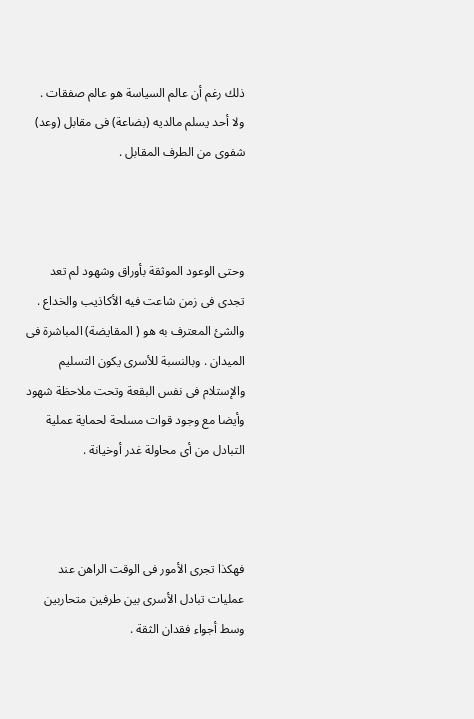ذلك رغم أن عالم السياسة هو عالم صفقات . ولا أحد يسلم مالديه (بضاعة) فى مقابل (وعد) شفوى من الطرف المقابل .



وحتى الوعود الموثقة بأوراق وشهود لم تعد تجدى فى زمن شاعت فيه الأكاذيب والخداع . والشئ المعترف به هو ( المقايضة) المباشرة فى الميدان . وبالنسبة للأسرى يكون التسليم والإستلام فى نفس البقعة وتحت ملاحظة شهود وأيضا مع وجود قوات مسلحة لحماية عملية التبادل من أى محاولة غدر أوخيانة .



فهكذا تجرى الأمور فى الوقت الراهن عند عمليات تبادل الأسرى بين طرفين متحاربين وسط أجواء فقدان الثقة .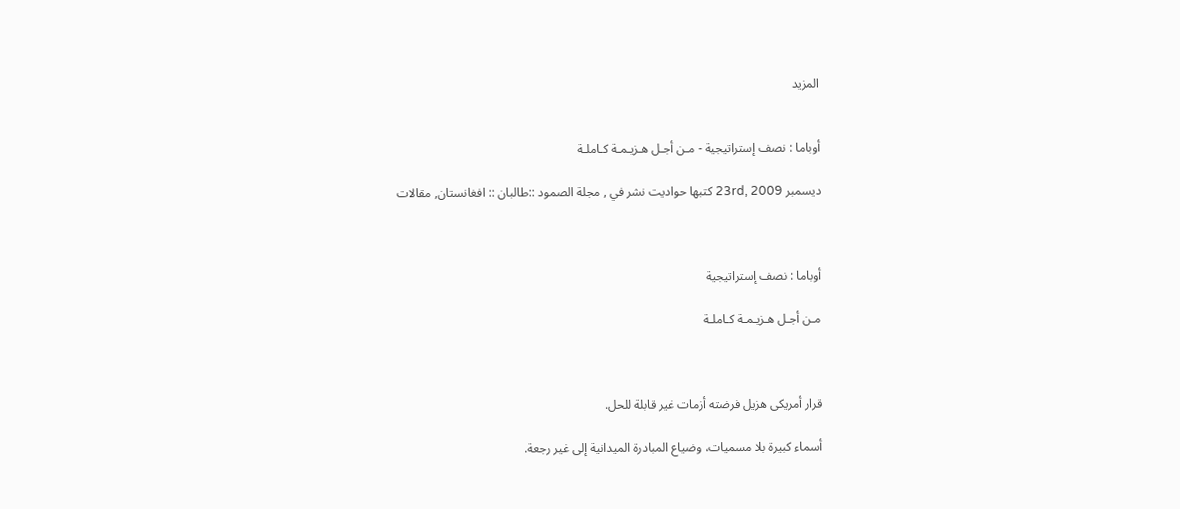المزيد


أوباما : نصف إستراتيجية - مـن أجـل هـزيـمـة كـاملـة

ديسمبر 23rd, 2009 كتبها حواديت نشر في , مجلة الصمود ::طالبان :: افغانستان, مقالات



أوباما : نصف إستراتيجية

مـن أجـل هـزيـمـة كـاملـة



قرار أمريكى هزيل فرضته أزمات غير قابلة للحل.

أسماء كبيرة بلا مسميات، وضياع المبادرة الميدانية إلى غير رجعة.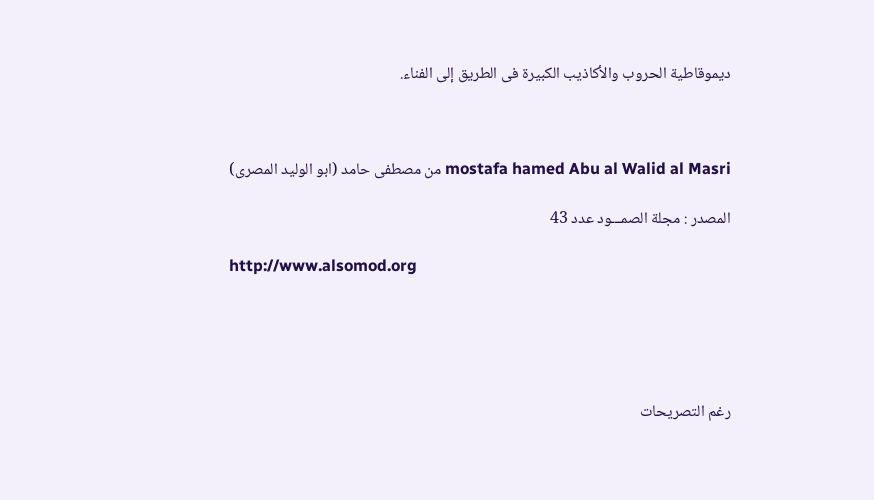ديموقاطية الحروب والأكاذيب الكبيرة فى الطريق إلى الفناء.



mostafa hamed Abu al Walid al Masri من مصطفى حامد (ابو الوليد المصرى)

المصدر : مجلة الصمـــود عدد 43

http://www.alsomod.org





رغم التصريحات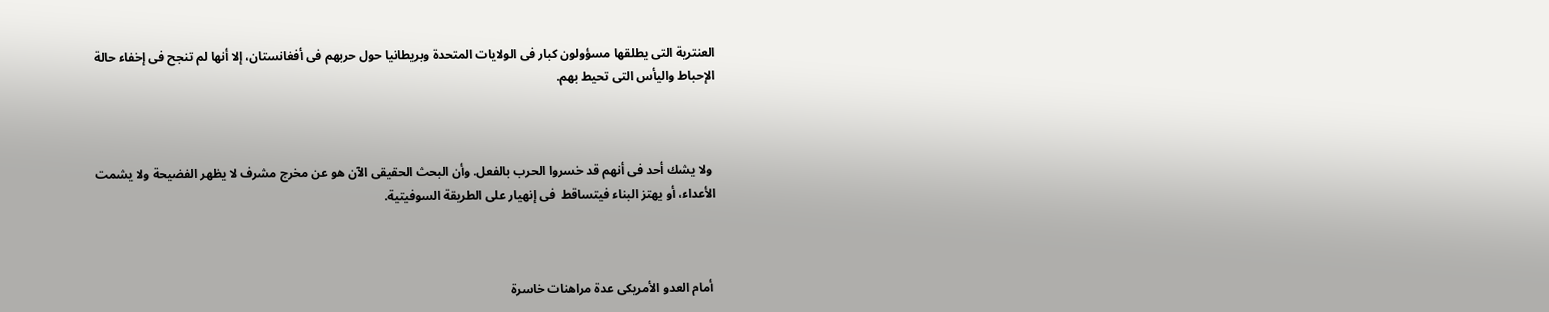العنترية التى يطلقها مسؤولون كبار فى الولايات المتحدة وبريطانيا حول حربهم فى أفغانستان، إلا أنها لم تنجح فى إخفاء حالة الإحباط واليأس التى تحيط بهم.



 ولا يشك أحد فى أنهم قد خسروا الحرب بالفعل. وأن البحث الحقيقى الآن هو عن مخرج مشرف لا يظهر الفضيحة ولا يشمت الأعداء، أو يهتز البناء فيتساقط  فى إنهيار على الطريقة السوفيتية.



 أمام العدو الأمريكى عدة مراهنات خاسرة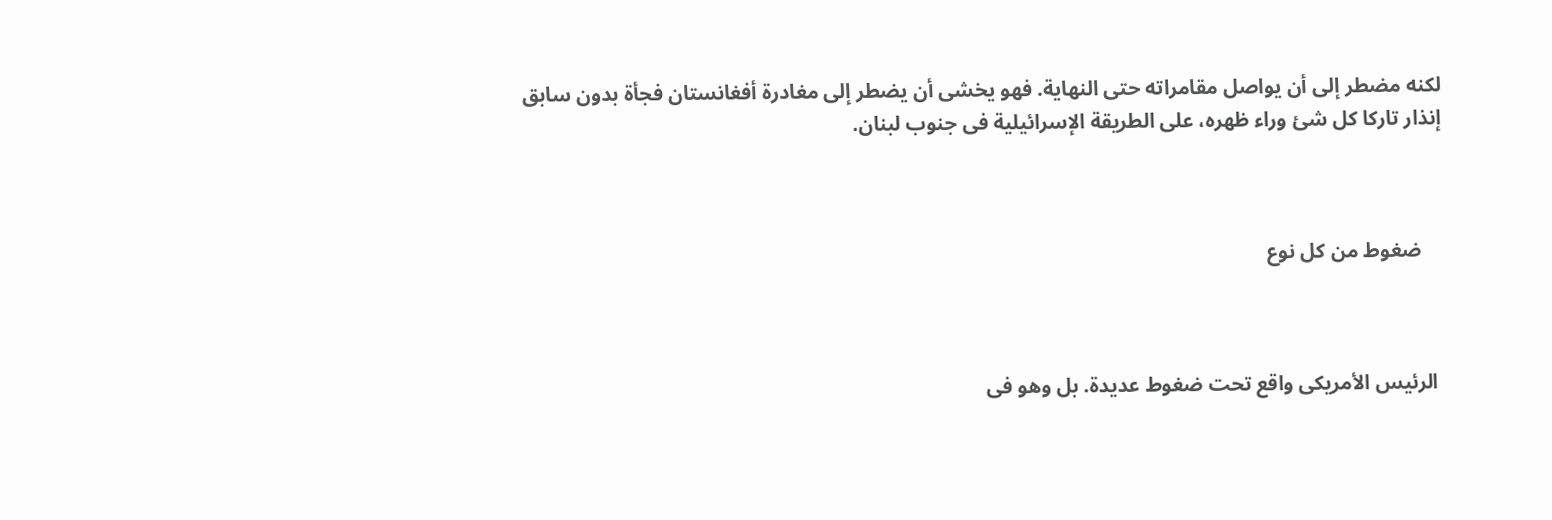لكنه مضطر إلى أن يواصل مقامراته حتى النهاية. فهو يخشى أن يضطر إلى مغادرة أفغانستان فجأة بدون سابق إنذار تاركا كل شئ وراء ظهره، على الطريقة الإسرائيلية فى جنوب لبنان.



    ضغوط من كل نوع



 الرئيس الأمريكى واقع تحت ضغوط عديدة. بل وهو فى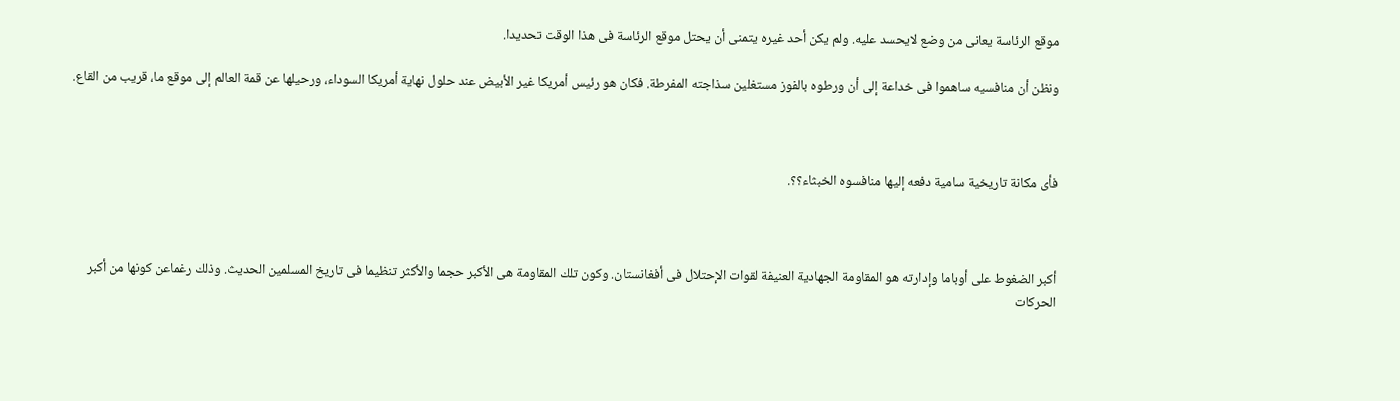موقع الرئاسة يعانى من وضع لايحسد عليه. ولم يكن أحد غيره يتمنى أن يحتل موقع الرئاسة فى هذا الوقت تحديدا.

ونظن أن منافسيه ساهموا فى خداعة إلى أن ورطوه بالفوز مستغلين سذاجته المفرطة. فكان هو رئيس أمريكا غير الأبيض عند حلول نهاية أمريكا السوداء، ورحيلها عن قمة العالم إلى موقع ما، قريب من القاع.



فأى مكانة تاريخية سامية دفعه إليها منافسوه الخبثاء؟؟.



أكبر الضغوط على أوباما وإدارته هو المقاومة الجهادية العنيفة لقوات الإحتلال فى أفغانستان. وكون تلك المقاومة هى الأكبر حجما والأكثر تنظيما فى تاريخ المسلمين الحديث. وذلك رغماعن كونها من أكبر الحركات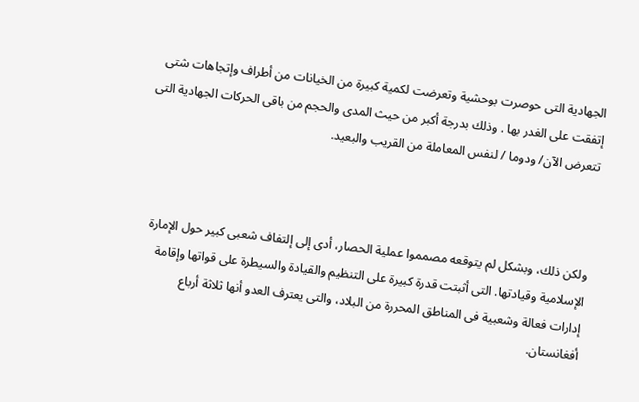الجهادية التى حوصرت بوحشية وتعرضت لكمية كبيرة من الخيانات من أطراف وإتجاهات شتى إتفقت على الغدر بها . وذلك بدرجة أكبر من حيث المدى والحجم من باقى الحركات الجهادية التى تتعرض الآن/ ودوما / لنفس المعاملة من القريب والبعيد.



ولكن ذلك، وبشكل لم يتوقعه مصمموا عملية الحصار، أدى إلى إلتفاف شعبى كبير حول الإمارة الإسلامية وقيادتها. التى أثبتت قدرة كبيرة على التنظيم والقيادة والسيطرة على قواتها وإقامة إدارات فعالة وشعبية فى المناطق المحررة من البلاد، والتى يعترف العدو أنها ثلاثة أرباع أفغانستان.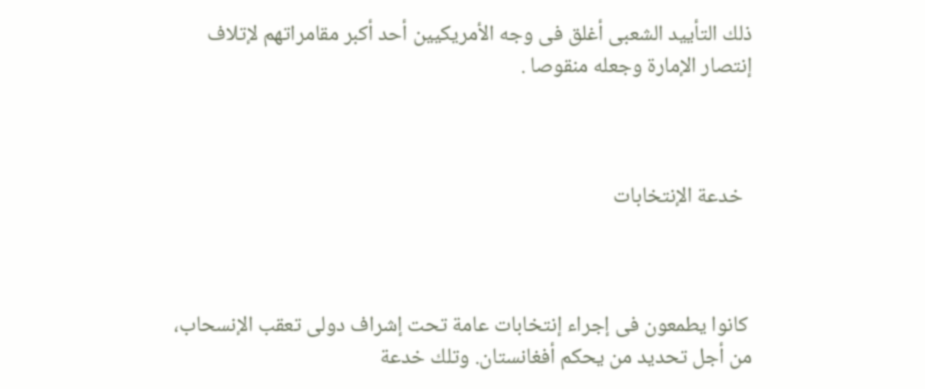ذلك التأييد الشعبى أغلق فى وجه الأمريكيين أحد أكبر مقامراتهم لإتلاف إنتصار الإمارة وجعله منقوصا .



  خدعة الإنتخابات



 كانوا يطمعون فى إجراء إنتخابات عامة تحت إشراف دولى تعقب الإنسحاب، من أجل تحديد من يحكم أفغانستان. وتلك خدعة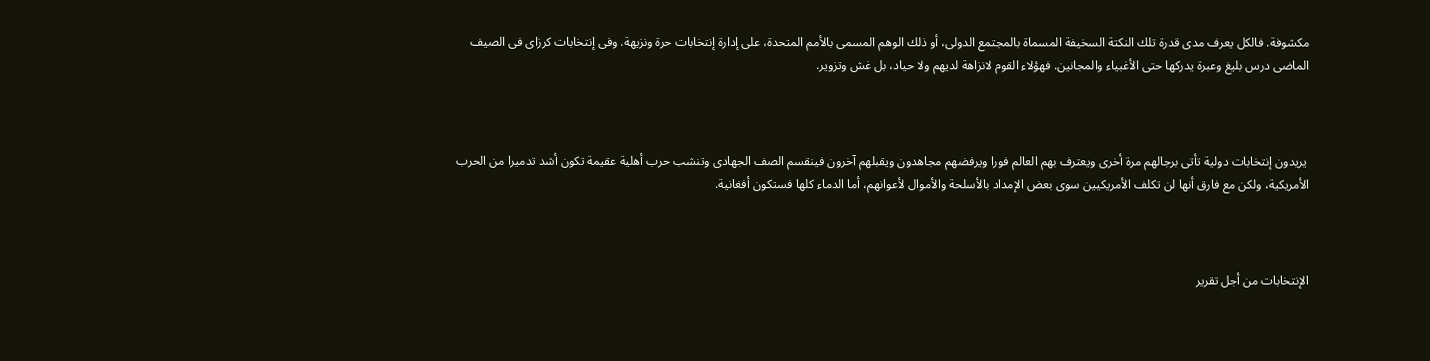مكشوفة. فالكل يعرف مدى قدرة تلك النكتة السخيفة المسماة بالمجتمع الدولى، أو ذلك الوهم المسمى بالأمم المتحدة، على إدارة إنتخابات حرة ونزيهة. وفى إنتخابات كرزاى فى الصيف الماضى درس بليغ وعبرة يدركها حتى الأغبياء والمجانين. فهؤلاء القوم لانزاهة لديهم ولا حياد، بل غش وتزوير.



 يريدون إنتخابات دولية تأتى برجالهم مرة أخرى ويعترف بهم العالم فورا ويرفضهم مجاهدون ويقبلهم آخرون فينقسم الصف الجهادى وتنشب حرب أهلية عقيمة تكون أشد تدميرا من الحرب الأمريكية، ولكن مع فارق أنها لن تكلف الأمريكيين سوى بعض الإمداد بالأسلحة والأموال لأعوانهم، أما الدماء كلها فستكون أفغانية.



الإنتخابات من أجل تقرير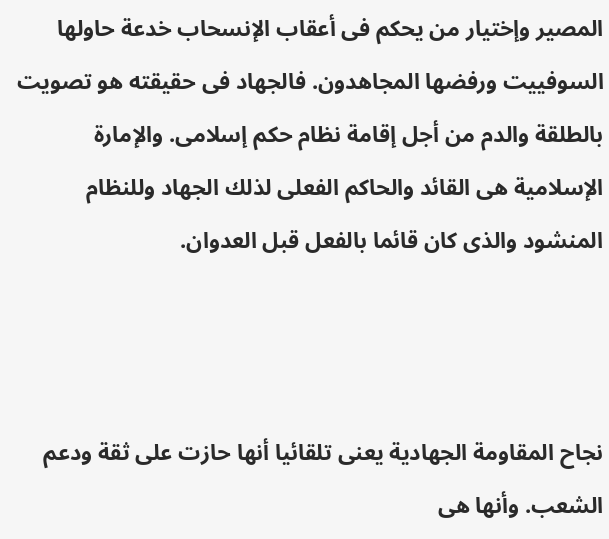المصير وإختيار من يحكم فى أعقاب الإنسحاب خدعة حاولها السوفييت ورفضها المجاهدون. فالجهاد فى حقيقته هو تصويت بالطلقة والدم من أجل إقامة نظام حكم إسلامى. والإمارة الإسلامية هى القائد والحاكم الفعلى لذلك الجهاد وللنظام المنشود والذى كان قائما بالفعل قبل العدوان.



نجاح المقاومة الجهادية يعنى تلقائيا أنها حازت على ثقة ودعم الشعب. وأنها هى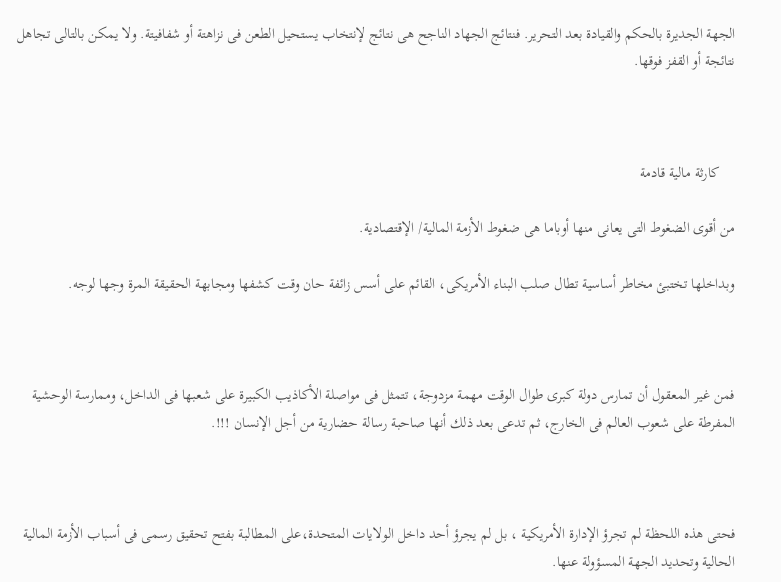الجهة الجديرة بالحكم والقيادة بعد التحرير. فنتائج الجهاد الناجح هى نتائج لإنتخاب يستحيل الطعن فى نزاهتة أو شفافيتة. ولا يمكن بالتالى تجاهل نتائجة أو القفز فوقها.



    كارثة مالية قادمة

من أقوى الضغوط التى يعانى منها أوباما هى ضغوط الأزمة المالية/ الإقتصادية.

وبداخلها تختبئ مخاطر أساسية تطال صلب البناء الأمريكى، القائم على أسس زائفة حان وقت كشفها ومجابهة الحقيقة المرة وجها لوجه.



فمن غير المعقول أن تمارس دولة كبرى طوال الوقت مهمة مزدوجة، تتمثل فى مواصلة الأكاذيب الكبيرة على شعبها فى الداخل، وممارسة الوحشية المفرطة على شعوب العالم فى الخارج، ثم تدعى بعد ذلك أنها صاحبة رسالة حضارية من أجل الإنسان !!!.



فحتى هذه اللحظة لم تجرؤ الإدارة الأمريكية ، بل لم يجرؤ أحد داخل الولايات المتحدة،على المطالبة بفتح تحقيق رسمى فى أسباب الأزمة المالية الحالية وتحديد الجهة المسؤولة عنها.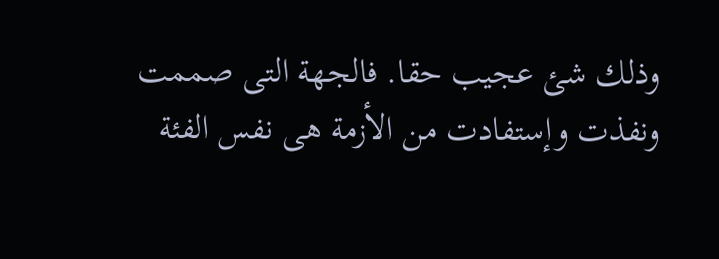وذلك شئ عجيب حقا. فالجهة التى صممت ونفذت وإستفادت من الأزمة هى نفس الفئة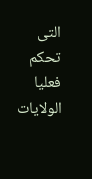التى تحكم فعليا الولايات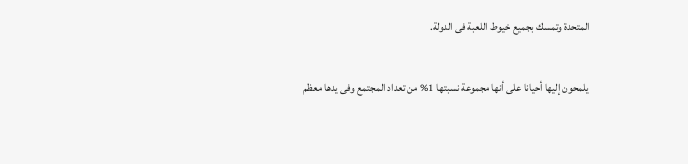المتحدة وتمسك بجميع خيوط اللعبة فى الدولة.

 يلمحون إليها أحيانا على أنها مجموعة نسبتها 1% من تعداد المجتمع وفى يدها معظم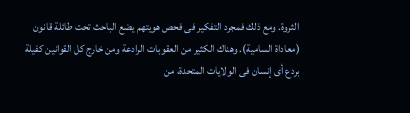الثروة. ومع ذلك فمجرد التفكير فى فحص هويتهم يضع الباحث تحت طائلة قانون (معاداة السامية). وهناك الكثير من العقوبات الرادعة ومن خارج كل القوانين كفيلة بردع أى إنسان فى الولايات المتحدة، من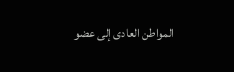المواطن العادى إلى عضو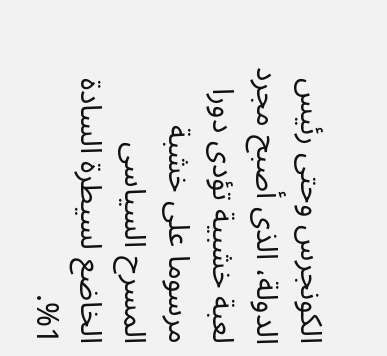الكونجرس وحتى رئيس الدولة، الذى أصبح مجرد لعبة خشبية تؤدى دورا مرسوما على خشبة المسرح السياسى الخاضع لسيطرة السادة 1%.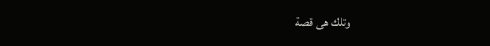وتلك هى قصة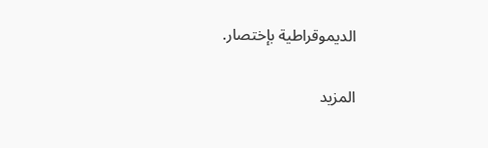الديموقراطية بإختصار.

المزيد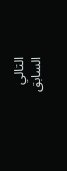التالي
السابق